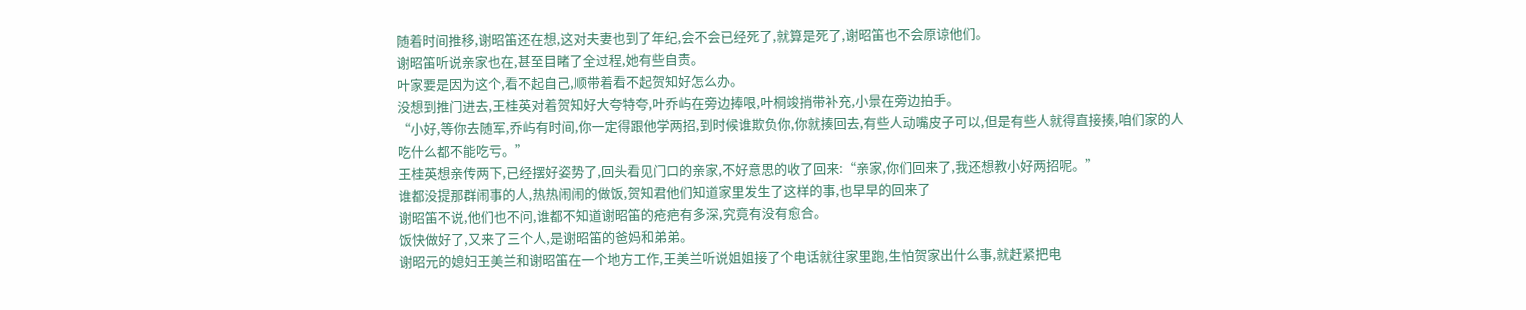随着时间推移,谢昭笛还在想,这对夫妻也到了年纪,会不会已经死了,就算是死了,谢昭笛也不会原谅他们。
谢昭笛听说亲家也在,甚至目睹了全过程,她有些自责。
叶家要是因为这个,看不起自己,顺带着看不起贺知好怎么办。
没想到推门进去,王桂英对着贺知好大夸特夸,叶乔屿在旁边捧哏,叶桐竣捎带补充,小景在旁边拍手。
“小好,等你去随军,乔屿有时间,你一定得跟他学两招,到时候谁欺负你,你就揍回去,有些人动嘴皮子可以,但是有些人就得直接揍,咱们家的人吃什么都不能吃亏。”
王桂英想亲传两下,已经摆好姿势了,回头看见门口的亲家,不好意思的收了回来:“亲家,你们回来了,我还想教小好两招呢。”
谁都没提那群闹事的人,热热闹闹的做饭,贺知君他们知道家里发生了这样的事,也早早的回来了
谢昭笛不说,他们也不问,谁都不知道谢昭笛的疮疤有多深,究竟有没有愈合。
饭快做好了,又来了三个人,是谢昭笛的爸妈和弟弟。
谢昭元的媳妇王美兰和谢昭笛在一个地方工作,王美兰听说姐姐接了个电话就往家里跑,生怕贺家出什么事,就赶紧把电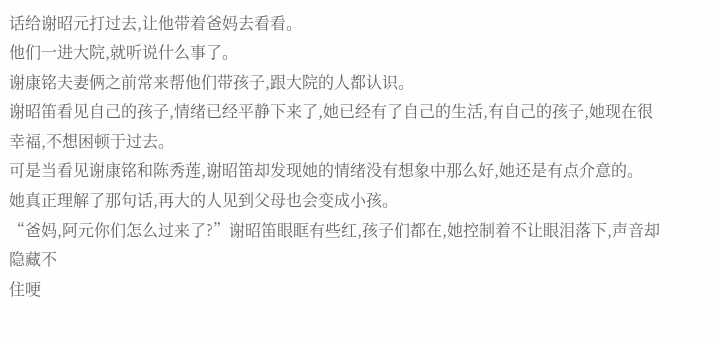话给谢昭元打过去,让他带着爸妈去看看。
他们一进大院,就听说什么事了。
谢康铭夫妻俩之前常来帮他们带孩子,跟大院的人都认识。
谢昭笛看见自己的孩子,情绪已经平静下来了,她已经有了自己的生活,有自己的孩子,她现在很幸福,不想困顿于过去。
可是当看见谢康铭和陈秀莲,谢昭笛却发现她的情绪没有想象中那么好,她还是有点介意的。
她真正理解了那句话,再大的人见到父母也会变成小孩。
“爸妈,阿元你们怎么过来了?”谢昭笛眼眶有些红,孩子们都在,她控制着不让眼泪落下,声音却隐藏不
住哽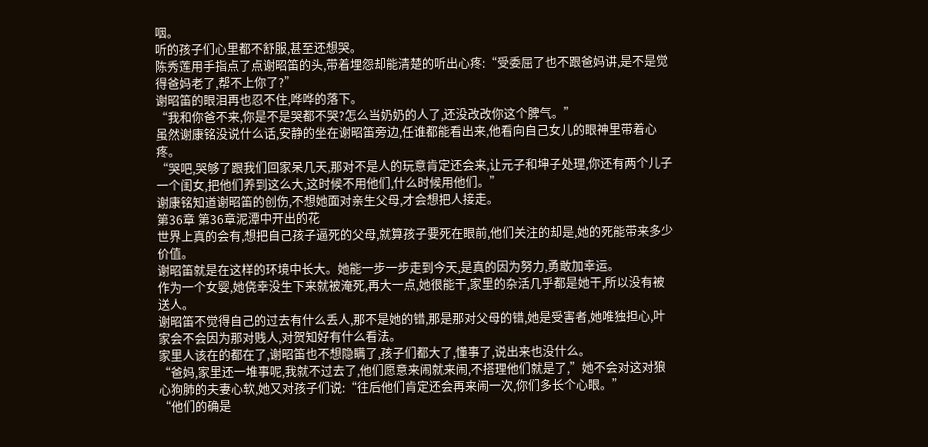咽。
听的孩子们心里都不舒服,甚至还想哭。
陈秀莲用手指点了点谢昭笛的头,带着埋怨却能清楚的听出心疼:“受委屈了也不跟爸妈讲,是不是觉得爸妈老了,帮不上你了?”
谢昭笛的眼泪再也忍不住,哗哗的落下。
“我和你爸不来,你是不是哭都不哭?怎么当奶奶的人了,还没改改你这个脾气。”
虽然谢康铭没说什么话,安静的坐在谢昭笛旁边,任谁都能看出来,他看向自己女儿的眼神里带着心疼。
“哭吧,哭够了跟我们回家呆几天,那对不是人的玩意肯定还会来,让元子和坤子处理,你还有两个儿子一个闺女,把他们养到这么大,这时候不用他们,什么时候用他们。”
谢康铭知道谢昭笛的创伤,不想她面对亲生父母,才会想把人接走。
第36章 第36章泥潭中开出的花
世界上真的会有,想把自己孩子逼死的父母,就算孩子要死在眼前,他们关注的却是,她的死能带来多少价值。
谢昭笛就是在这样的环境中长大。她能一步一步走到今天,是真的因为努力,勇敢加幸运。
作为一个女婴,她侥幸没生下来就被淹死,再大一点,她很能干,家里的杂活几乎都是她干,所以没有被送人。
谢昭笛不觉得自己的过去有什么丢人,那不是她的错,那是那对父母的错,她是受害者,她唯独担心,叶家会不会因为那对贱人,对贺知好有什么看法。
家里人该在的都在了,谢昭笛也不想隐瞒了,孩子们都大了,懂事了,说出来也没什么。
“爸妈,家里还一堆事呢,我就不过去了,他们愿意来闹就来闹,不搭理他们就是了,”她不会对这对狼心狗肺的夫妻心软,她又对孩子们说:“往后他们肯定还会再来闹一次,你们多长个心眼。”
“他们的确是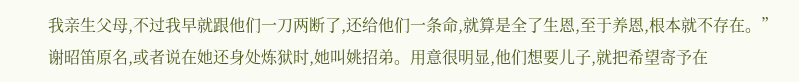我亲生父母,不过我早就跟他们一刀两断了,还给他们一条命,就算是全了生恩,至于养恩,根本就不存在。”
谢昭笛原名,或者说在她还身处炼狱时,她叫姚招弟。用意很明显,他们想要儿子,就把希望寄予在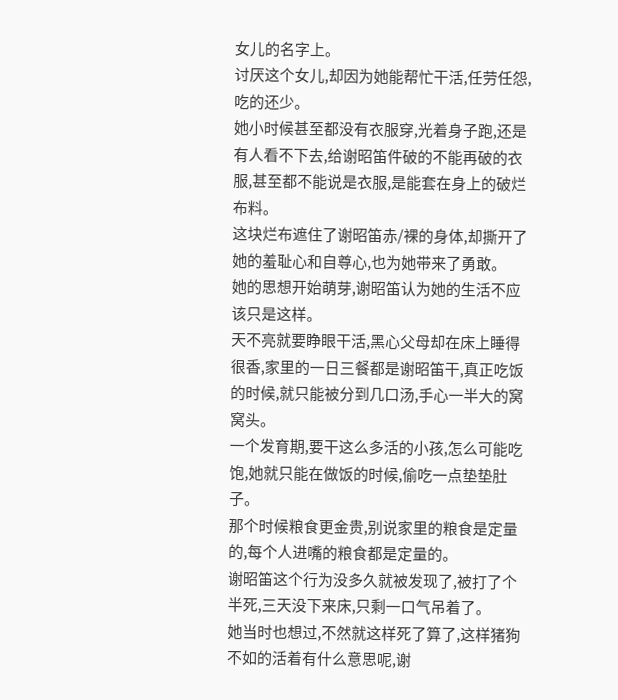女儿的名字上。
讨厌这个女儿,却因为她能帮忙干活,任劳任怨,吃的还少。
她小时候甚至都没有衣服穿,光着身子跑,还是有人看不下去,给谢昭笛件破的不能再破的衣服,甚至都不能说是衣服,是能套在身上的破烂布料。
这块烂布遮住了谢昭笛赤/裸的身体,却撕开了她的羞耻心和自尊心,也为她带来了勇敢。
她的思想开始萌芽,谢昭笛认为她的生活不应该只是这样。
天不亮就要睁眼干活,黑心父母却在床上睡得很香,家里的一日三餐都是谢昭笛干,真正吃饭的时候,就只能被分到几口汤,手心一半大的窝窝头。
一个发育期,要干这么多活的小孩,怎么可能吃饱,她就只能在做饭的时候,偷吃一点垫垫肚子。
那个时候粮食更金贵,别说家里的粮食是定量的,每个人进嘴的粮食都是定量的。
谢昭笛这个行为没多久就被发现了,被打了个半死,三天没下来床,只剩一口气吊着了。
她当时也想过,不然就这样死了算了,这样猪狗不如的活着有什么意思呢,谢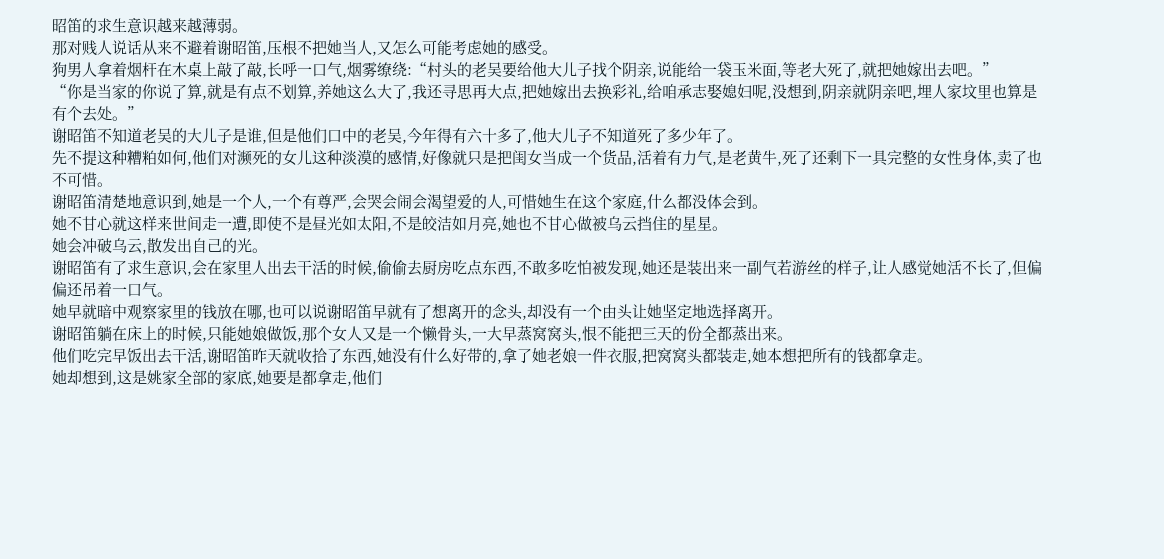昭笛的求生意识越来越薄弱。
那对贱人说话从来不避着谢昭笛,压根不把她当人,又怎么可能考虑她的感受。
狗男人拿着烟杆在木桌上敲了敲,长呼一口气,烟雾缭绕:“村头的老吴要给他大儿子找个阴亲,说能给一袋玉米面,等老大死了,就把她嫁出去吧。”
“你是当家的你说了算,就是有点不划算,养她这么大了,我还寻思再大点,把她嫁出去换彩礼,给咱承志娶媳妇呢,没想到,阴亲就阴亲吧,埋人家坟里也算是有个去处。”
谢昭笛不知道老吴的大儿子是谁,但是他们口中的老吴,今年得有六十多了,他大儿子不知道死了多少年了。
先不提这种糟粕如何,他们对濒死的女儿这种淡漠的感情,好像就只是把闺女当成一个货品,活着有力气,是老黄牛,死了还剩下一具完整的女性身体,卖了也不可惜。
谢昭笛清楚地意识到,她是一个人,一个有尊严,会哭会闹会渴望爱的人,可惜她生在这个家庭,什么都没体会到。
她不甘心就这样来世间走一遭,即使不是昼光如太阳,不是皎洁如月亮,她也不甘心做被乌云挡住的星星。
她会冲破乌云,散发出自己的光。
谢昭笛有了求生意识,会在家里人出去干活的时候,偷偷去厨房吃点东西,不敢多吃怕被发现,她还是装出来一副气若游丝的样子,让人感觉她活不长了,但偏偏还吊着一口气。
她早就暗中观察家里的钱放在哪,也可以说谢昭笛早就有了想离开的念头,却没有一个由头让她坚定地选择离开。
谢昭笛躺在床上的时候,只能她娘做饭,那个女人又是一个懒骨头,一大早蒸窝窝头,恨不能把三天的份全都蒸出来。
他们吃完早饭出去干活,谢昭笛昨天就收拾了东西,她没有什么好带的,拿了她老娘一件衣服,把窝窝头都装走,她本想把所有的钱都拿走。
她却想到,这是姚家全部的家底,她要是都拿走,他们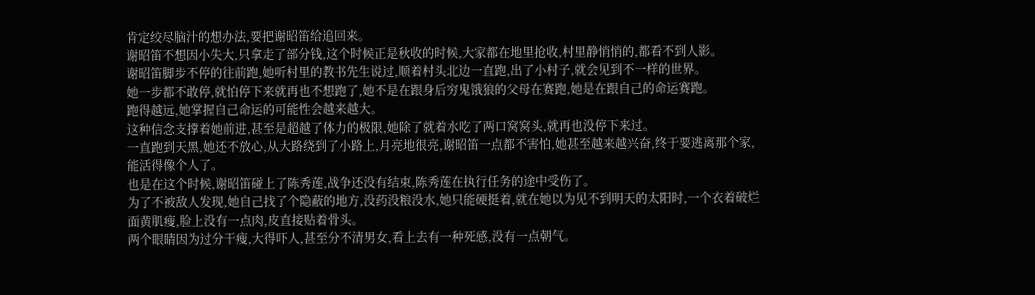肯定绞尽脑汁的想办法,要把谢昭笛给追回来。
谢昭笛不想因小失大,只拿走了部分钱,这个时候正是秋收的时候,大家都在地里抢收,村里静悄悄的,都看不到人影。
谢昭笛脚步不停的往前跑,她听村里的教书先生说过,顺着村头北边一直跑,出了小村子,就会见到不一样的世界。
她一步都不敢停,就怕停下来就再也不想跑了,她不是在跟身后穷鬼饿狼的父母在赛跑,她是在跟自己的命运赛跑。
跑得越远,她掌握自己命运的可能性会越来越大。
这种信念支撑着她前进,甚至是超越了体力的极限,她除了就着水吃了两口窝窝头,就再也没停下来过。
一直跑到天黑,她还不放心,从大路绕到了小路上,月亮地很亮,谢昭笛一点都不害怕,她甚至越来越兴奋,终于要逃离那个家,能活得像个人了。
也是在这个时候,谢昭笛碰上了陈秀莲,战争还没有结束,陈秀莲在执行任务的途中受伤了。
为了不被敌人发现,她自己找了个隐蔽的地方,没药没粮没水,她只能硬挺着,就在她以为见不到明天的太阳时,一个衣着破烂面黄肌瘦,脸上没有一点肉,皮直接贴着骨头。
两个眼睛因为过分干瘦,大得吓人,甚至分不清男女,看上去有一种死感,没有一点朝气。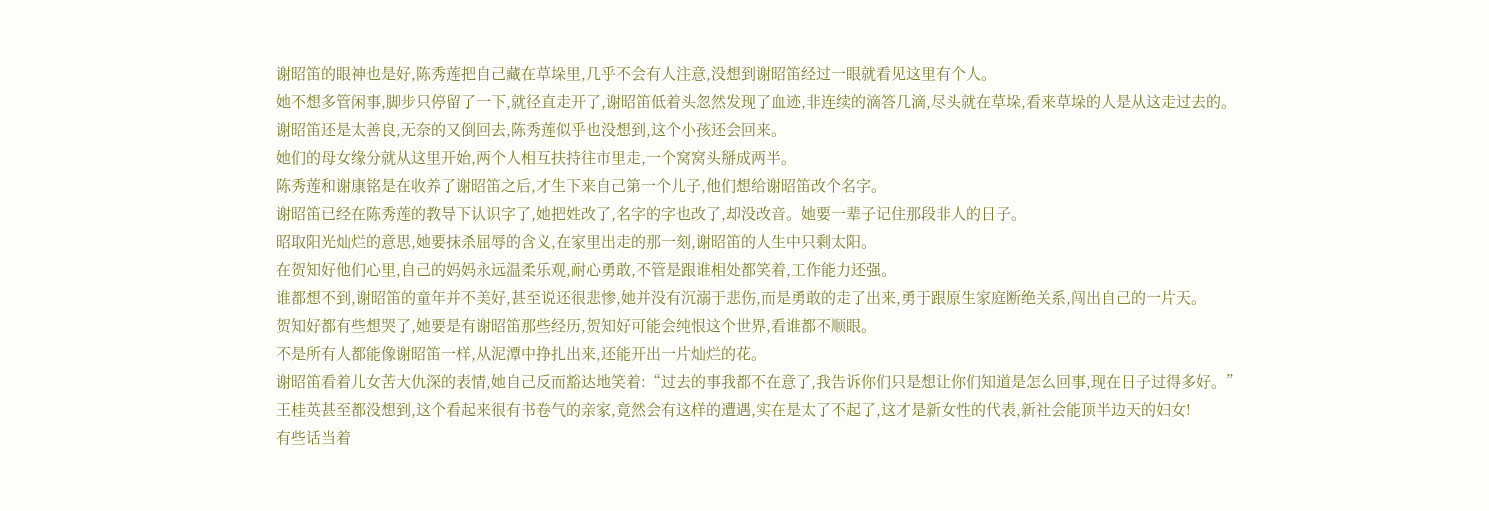谢昭笛的眼神也是好,陈秀莲把自己藏在草垛里,几乎不会有人注意,没想到谢昭笛经过一眼就看见这里有个人。
她不想多管闲事,脚步只停留了一下,就径直走开了,谢昭笛低着头忽然发现了血迹,非连续的滴答几滴,尽头就在草垛,看来草垛的人是从这走过去的。
谢昭笛还是太善良,无奈的又倒回去,陈秀莲似乎也没想到,这个小孩还会回来。
她们的母女缘分就从这里开始,两个人相互扶持往市里走,一个窝窝头掰成两半。
陈秀莲和谢康铭是在收养了谢昭笛之后,才生下来自己第一个儿子,他们想给谢昭笛改个名字。
谢昭笛已经在陈秀莲的教导下认识字了,她把姓改了,名字的字也改了,却没改音。她要一辈子记住那段非人的日子。
昭取阳光灿烂的意思,她要抹杀屈辱的含义,在家里出走的那一刻,谢昭笛的人生中只剩太阳。
在贺知好他们心里,自己的妈妈永远温柔乐观,耐心勇敢,不管是跟谁相处都笑着,工作能力还强。
谁都想不到,谢昭笛的童年并不美好,甚至说还很悲惨,她并没有沉溺于悲伤,而是勇敢的走了出来,勇于跟原生家庭断绝关系,闯出自己的一片天。
贺知好都有些想哭了,她要是有谢昭笛那些经历,贺知好可能会纯恨这个世界,看谁都不顺眼。
不是所有人都能像谢昭笛一样,从泥潭中挣扎出来,还能开出一片灿烂的花。
谢昭笛看着儿女苦大仇深的表情,她自己反而豁达地笑着:“过去的事我都不在意了,我告诉你们只是想让你们知道是怎么回事,现在日子过得多好。”
王桂英甚至都没想到,这个看起来很有书卷气的亲家,竟然会有这样的遭遇,实在是太了不起了,这才是新女性的代表,新社会能顶半边天的妇女!
有些话当着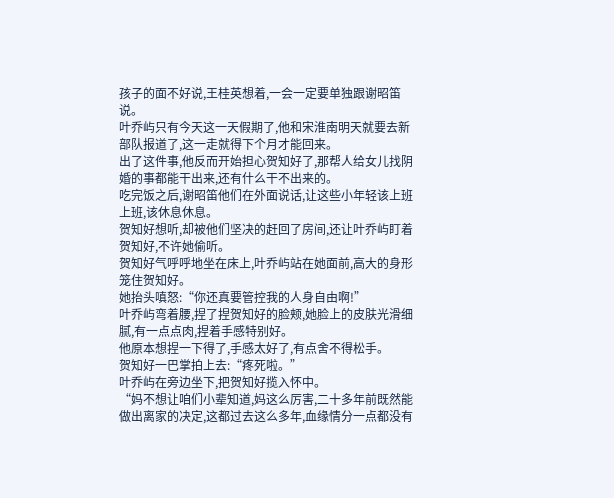孩子的面不好说,王桂英想着,一会一定要单独跟谢昭笛说。
叶乔屿只有今天这一天假期了,他和宋淮南明天就要去新部队报道了,这一走就得下个月才能回来。
出了这件事,他反而开始担心贺知好了,那帮人给女儿找阴婚的事都能干出来,还有什么干不出来的。
吃完饭之后,谢昭笛他们在外面说话,让这些小年轻该上班上班,该休息休息。
贺知好想听,却被他们坚决的赶回了房间,还让叶乔屿盯着贺知好,不许她偷听。
贺知好气呼呼地坐在床上,叶乔屿站在她面前,高大的身形笼住贺知好。
她抬头嗔怒:“你还真要管控我的人身自由啊!”
叶乔屿弯着腰,捏了捏贺知好的脸颊,她脸上的皮肤光滑细腻,有一点点肉,捏着手感特别好。
他原本想捏一下得了,手感太好了,有点舍不得松手。
贺知好一巴掌拍上去:“疼死啦。”
叶乔屿在旁边坐下,把贺知好揽入怀中。
“妈不想让咱们小辈知道,妈这么厉害,二十多年前既然能做出离家的决定,这都过去这么多年,血缘情分一点都没有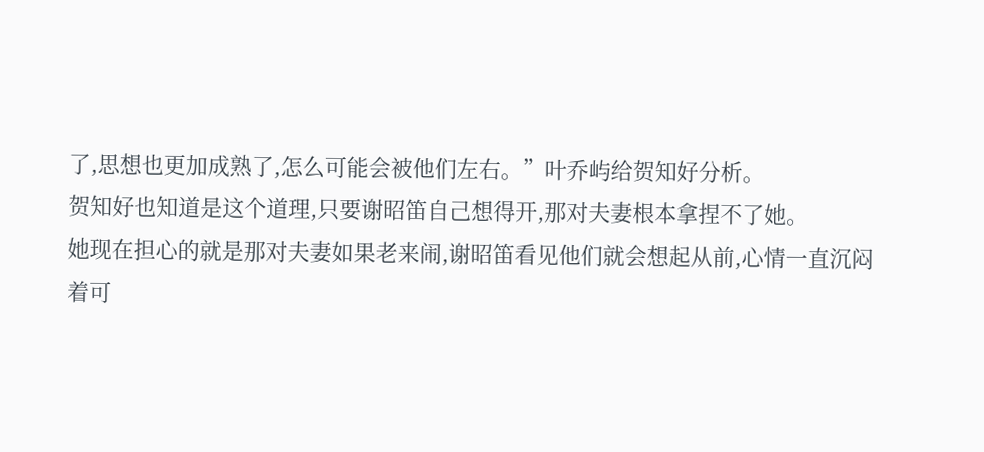了,思想也更加成熟了,怎么可能会被他们左右。”叶乔屿给贺知好分析。
贺知好也知道是这个道理,只要谢昭笛自己想得开,那对夫妻根本拿捏不了她。
她现在担心的就是那对夫妻如果老来闹,谢昭笛看见他们就会想起从前,心情一直沉闷着可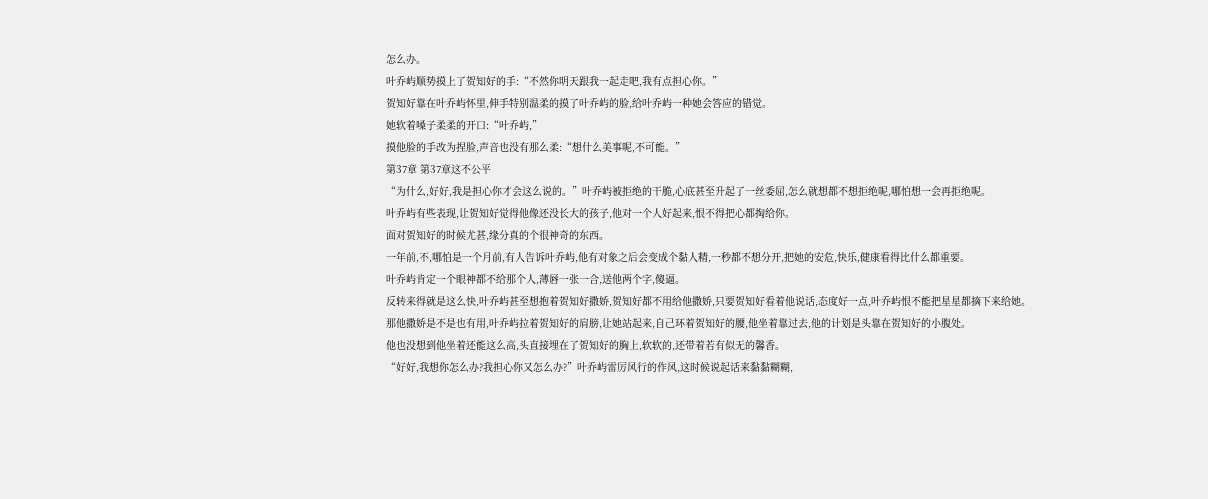怎么办。
叶乔屿顺势摸上了贺知好的手:“不然你明天跟我一起走吧,我有点担心你。”
贺知好靠在叶乔屿怀里,伸手特别温柔的摸了叶乔屿的脸,给叶乔屿一种她会答应的错觉。
她软着嗓子柔柔的开口:“叶乔屿,”
摸他脸的手改为捏脸,声音也没有那么柔:“想什么美事呢,不可能。”
第37章 第37章这不公平
“为什么,好好,我是担心你才会这么说的。”叶乔屿被拒绝的干脆,心底甚至升起了一丝委屈,怎么就想都不想拒绝呢,哪怕想一会再拒绝呢。
叶乔屿有些表现,让贺知好觉得他像还没长大的孩子,他对一个人好起来,恨不得把心都掏给你。
面对贺知好的时候尤甚,缘分真的个很神奇的东西。
一年前,不,哪怕是一个月前,有人告诉叶乔屿,他有对象之后会变成个黏人精,一秒都不想分开,把她的安危,快乐,健康看得比什么都重要。
叶乔屿肯定一个眼神都不给那个人,薄唇一张一合,送他两个字,傻逼。
反转来得就是这么快,叶乔屿甚至想抱着贺知好撒娇,贺知好都不用给他撒娇,只要贺知好看着他说话,态度好一点,叶乔屿恨不能把星星都摘下来给她。
那他撒娇是不是也有用,叶乔屿拉着贺知好的肩膀,让她站起来,自己环着贺知好的腰,他坐着靠过去,他的计划是头靠在贺知好的小腹处。
他也没想到他坐着还能这么高,头直接埋在了贺知好的胸上,软软的,还带着若有似无的馨香。
“好好,我想你怎么办?我担心你又怎么办?”叶乔屿雷厉风行的作风,这时候说起话来黏黏糊糊,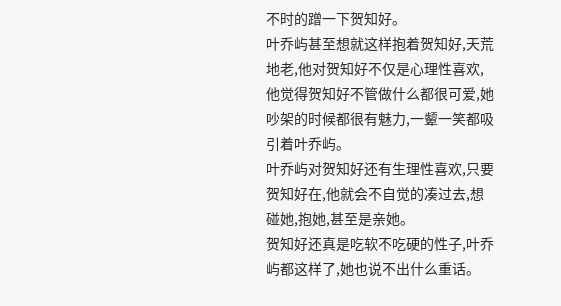不时的蹭一下贺知好。
叶乔屿甚至想就这样抱着贺知好,天荒地老,他对贺知好不仅是心理性喜欢,他觉得贺知好不管做什么都很可爱,她吵架的时候都很有魅力,一颦一笑都吸引着叶乔屿。
叶乔屿对贺知好还有生理性喜欢,只要贺知好在,他就会不自觉的凑过去,想碰她,抱她,甚至是亲她。
贺知好还真是吃软不吃硬的性子,叶乔屿都这样了,她也说不出什么重话。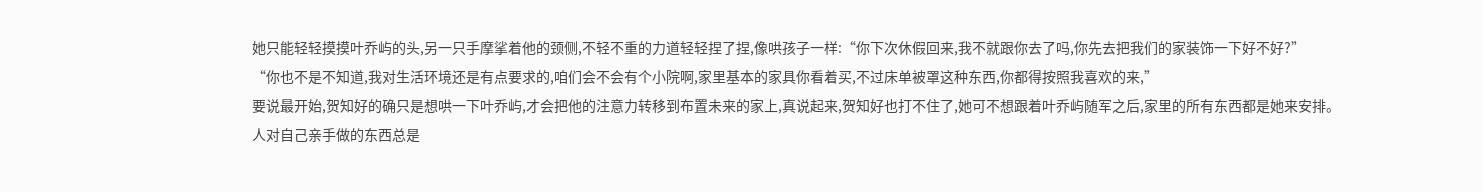她只能轻轻摸摸叶乔屿的头,另一只手摩挲着他的颈侧,不轻不重的力道轻轻捏了捏,像哄孩子一样:“你下次休假回来,我不就跟你去了吗,你先去把我们的家装饰一下好不好?”
“你也不是不知道,我对生活环境还是有点要求的,咱们会不会有个小院啊,家里基本的家具你看着买,不过床单被罩这种东西,你都得按照我喜欢的来,”
要说最开始,贺知好的确只是想哄一下叶乔屿,才会把他的注意力转移到布置未来的家上,真说起来,贺知好也打不住了,她可不想跟着叶乔屿随军之后,家里的所有东西都是她来安排。
人对自己亲手做的东西总是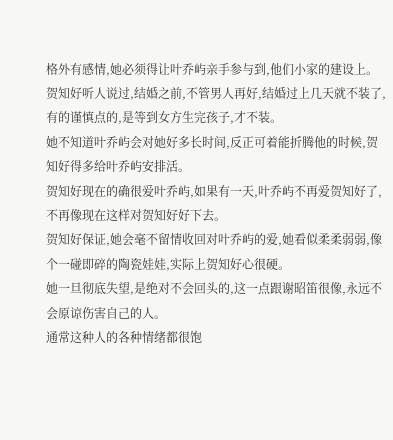格外有感情,她必须得让叶乔屿亲手参与到,他们小家的建设上。
贺知好听人说过,结婚之前,不管男人再好,结婚过上几天就不装了,有的谨慎点的,是等到女方生完孩子,才不装。
她不知道叶乔屿会对她好多长时间,反正可着能折腾他的时候,贺知好得多给叶乔屿安排活。
贺知好现在的确很爱叶乔屿,如果有一天,叶乔屿不再爱贺知好了,不再像现在这样对贺知好好下去。
贺知好保证,她会毫不留情收回对叶乔屿的爱,她看似柔柔弱弱,像个一碰即碎的陶瓷娃娃,实际上贺知好心很硬。
她一旦彻底失望,是绝对不会回头的,这一点跟谢昭笛很像,永远不会原谅伤害自己的人。
通常这种人的各种情绪都很饱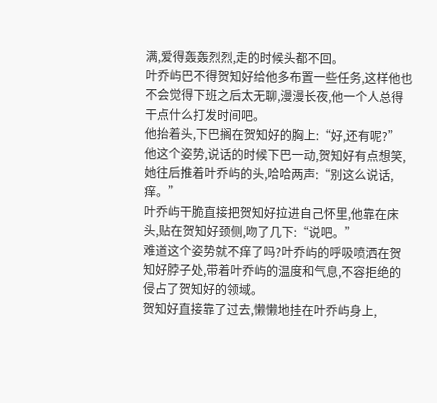满,爱得轰轰烈烈,走的时候头都不回。
叶乔屿巴不得贺知好给他多布置一些任务,这样他也不会觉得下班之后太无聊,漫漫长夜,他一个人总得干点什么打发时间吧。
他抬着头,下巴搁在贺知好的胸上:“好,还有呢?”
他这个姿势,说话的时候下巴一动,贺知好有点想笑,她往后推着叶乔屿的头,哈哈两声:“别这么说话,痒。”
叶乔屿干脆直接把贺知好拉进自己怀里,他靠在床头,贴在贺知好颈侧,吻了几下:“说吧。”
难道这个姿势就不痒了吗?叶乔屿的呼吸喷洒在贺知好脖子处,带着叶乔屿的温度和气息,不容拒绝的侵占了贺知好的领域。
贺知好直接靠了过去,懒懒地挂在叶乔屿身上,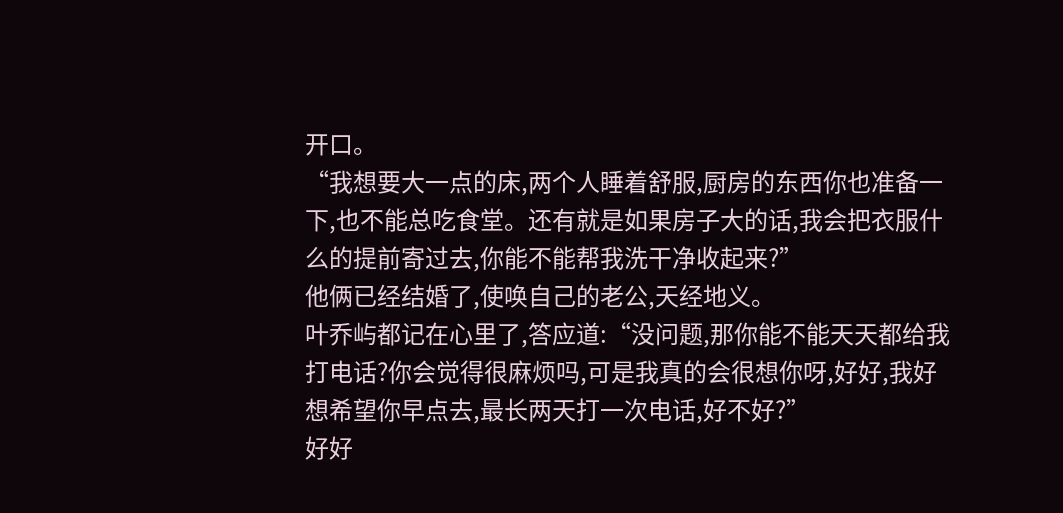开口。
“我想要大一点的床,两个人睡着舒服,厨房的东西你也准备一下,也不能总吃食堂。还有就是如果房子大的话,我会把衣服什么的提前寄过去,你能不能帮我洗干净收起来?”
他俩已经结婚了,使唤自己的老公,天经地义。
叶乔屿都记在心里了,答应道:“没问题,那你能不能天天都给我打电话?你会觉得很麻烦吗,可是我真的会很想你呀,好好,我好想希望你早点去,最长两天打一次电话,好不好?”
好好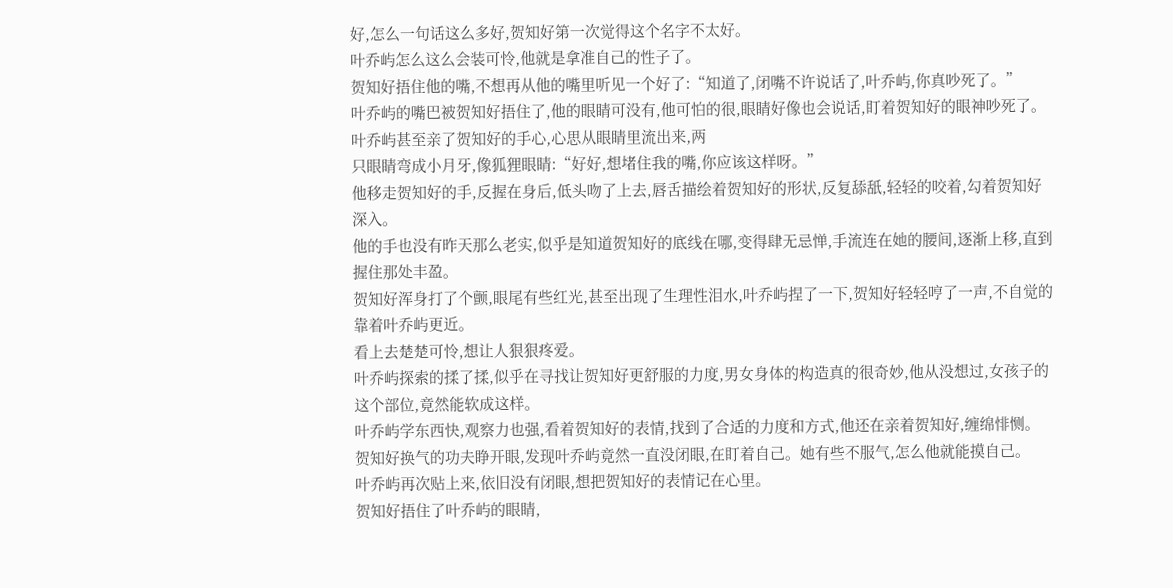好,怎么一句话这么多好,贺知好第一次觉得这个名字不太好。
叶乔屿怎么这么会装可怜,他就是拿准自己的性子了。
贺知好捂住他的嘴,不想再从他的嘴里听见一个好了:“知道了,闭嘴不许说话了,叶乔屿,你真吵死了。”
叶乔屿的嘴巴被贺知好捂住了,他的眼睛可没有,他可怕的很,眼睛好像也会说话,盯着贺知好的眼神吵死了。
叶乔屿甚至亲了贺知好的手心,心思从眼睛里流出来,两
只眼睛弯成小月牙,像狐狸眼睛:“好好,想堵住我的嘴,你应该这样呀。”
他移走贺知好的手,反握在身后,低头吻了上去,唇舌描绘着贺知好的形状,反复舔舐,轻轻的咬着,勾着贺知好深入。
他的手也没有昨天那么老实,似乎是知道贺知好的底线在哪,变得肆无忌惮,手流连在她的腰间,逐渐上移,直到握住那处丰盈。
贺知好浑身打了个颤,眼尾有些红光,甚至出现了生理性泪水,叶乔屿捏了一下,贺知好轻轻哼了一声,不自觉的靠着叶乔屿更近。
看上去楚楚可怜,想让人狠狠疼爱。
叶乔屿探索的揉了揉,似乎在寻找让贺知好更舒服的力度,男女身体的构造真的很奇妙,他从没想过,女孩子的这个部位,竟然能软成这样。
叶乔屿学东西快,观察力也强,看着贺知好的表情,找到了合适的力度和方式,他还在亲着贺知好,缠绵悱恻。
贺知好换气的功夫睁开眼,发现叶乔屿竟然一直没闭眼,在盯着自己。她有些不服气,怎么他就能摸自己。
叶乔屿再次贴上来,依旧没有闭眼,想把贺知好的表情记在心里。
贺知好捂住了叶乔屿的眼睛,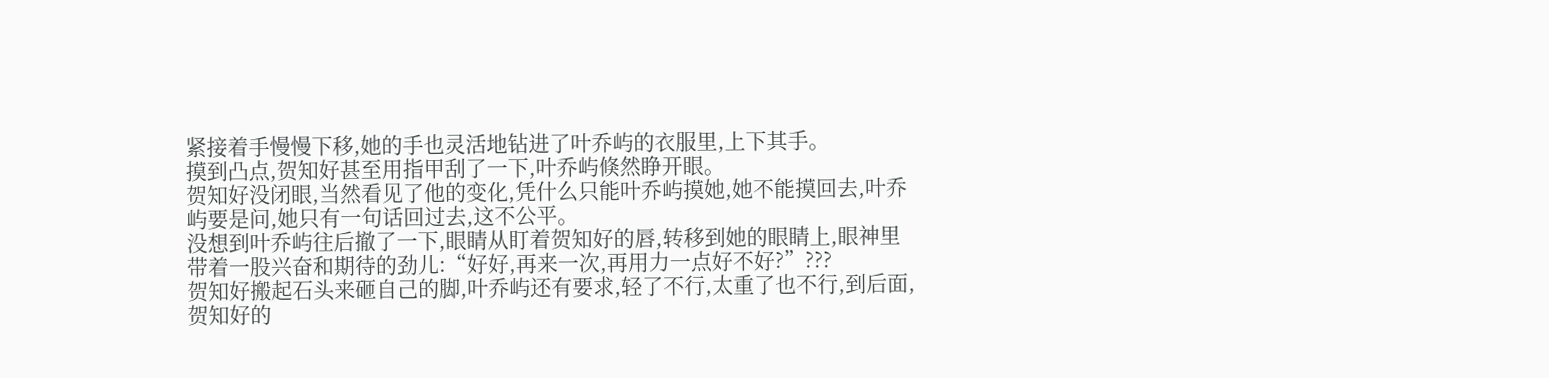紧接着手慢慢下移,她的手也灵活地钻进了叶乔屿的衣服里,上下其手。
摸到凸点,贺知好甚至用指甲刮了一下,叶乔屿倏然睁开眼。
贺知好没闭眼,当然看见了他的变化,凭什么只能叶乔屿摸她,她不能摸回去,叶乔屿要是问,她只有一句话回过去,这不公平。
没想到叶乔屿往后撤了一下,眼睛从盯着贺知好的唇,转移到她的眼睛上,眼神里带着一股兴奋和期待的劲儿:“好好,再来一次,再用力一点好不好?”???
贺知好搬起石头来砸自己的脚,叶乔屿还有要求,轻了不行,太重了也不行,到后面,贺知好的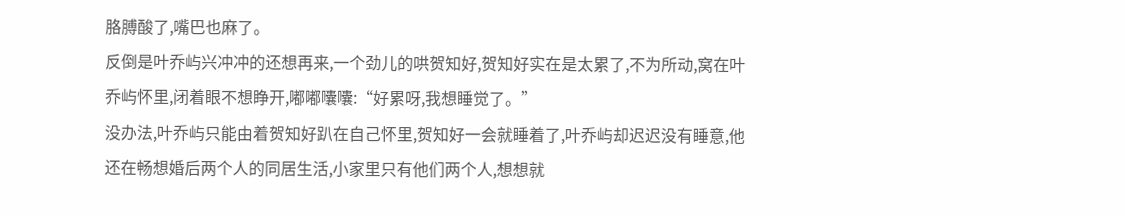胳膊酸了,嘴巴也麻了。
反倒是叶乔屿兴冲冲的还想再来,一个劲儿的哄贺知好,贺知好实在是太累了,不为所动,窝在叶乔屿怀里,闭着眼不想睁开,嘟嘟囔囔:“好累呀,我想睡觉了。”
没办法,叶乔屿只能由着贺知好趴在自己怀里,贺知好一会就睡着了,叶乔屿却迟迟没有睡意,他还在畅想婚后两个人的同居生活,小家里只有他们两个人,想想就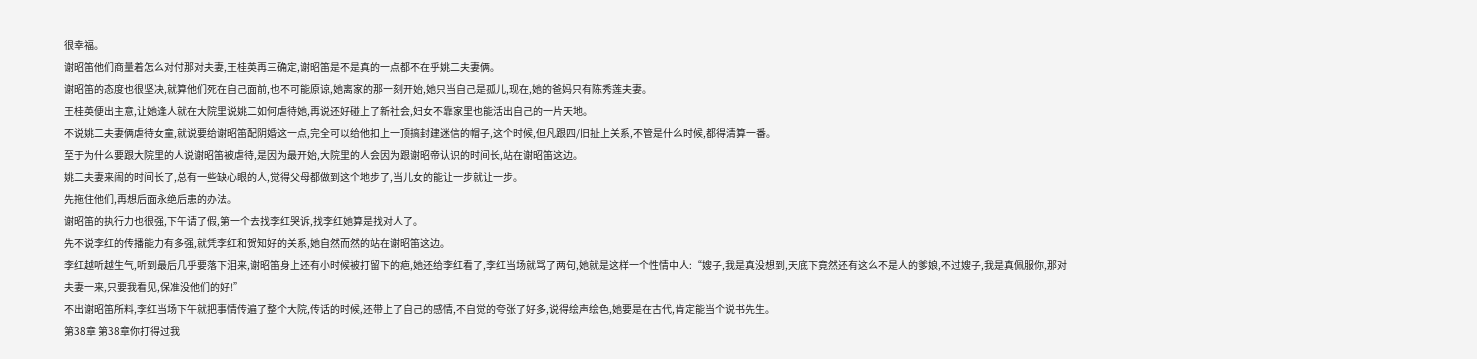很幸福。
谢昭笛他们商量着怎么对付那对夫妻,王桂英再三确定,谢昭笛是不是真的一点都不在乎姚二夫妻俩。
谢昭笛的态度也很坚决,就算他们死在自己面前,也不可能原谅,她离家的那一刻开始,她只当自己是孤儿,现在,她的爸妈只有陈秀莲夫妻。
王桂英便出主意,让她逢人就在大院里说姚二如何虐待她,再说还好碰上了新社会,妇女不靠家里也能活出自己的一片天地。
不说姚二夫妻俩虐待女童,就说要给谢昭笛配阴婚这一点,完全可以给他扣上一顶搞封建迷信的帽子,这个时候,但凡跟四/旧扯上关系,不管是什么时候,都得清算一番。
至于为什么要跟大院里的人说谢昭笛被虐待,是因为最开始,大院里的人会因为跟谢昭帝认识的时间长,站在谢昭笛这边。
姚二夫妻来闹的时间长了,总有一些缺心眼的人,觉得父母都做到这个地步了,当儿女的能让一步就让一步。
先拖住他们,再想后面永绝后患的办法。
谢昭笛的执行力也很强,下午请了假,第一个去找李红哭诉,找李红她算是找对人了。
先不说李红的传播能力有多强,就凭李红和贺知好的关系,她自然而然的站在谢昭笛这边。
李红越听越生气,听到最后几乎要落下泪来,谢昭笛身上还有小时候被打留下的疤,她还给李红看了,李红当场就骂了两句,她就是这样一个性情中人:“嫂子,我是真没想到,天底下竟然还有这么不是人的爹娘,不过嫂子,我是真佩服你,那对夫妻一来,只要我看见,保准没他们的好!”
不出谢昭笛所料,李红当场下午就把事情传遍了整个大院,传话的时候,还带上了自己的感情,不自觉的夸张了好多,说得绘声绘色,她要是在古代,肯定能当个说书先生。
第38章 第38章你打得过我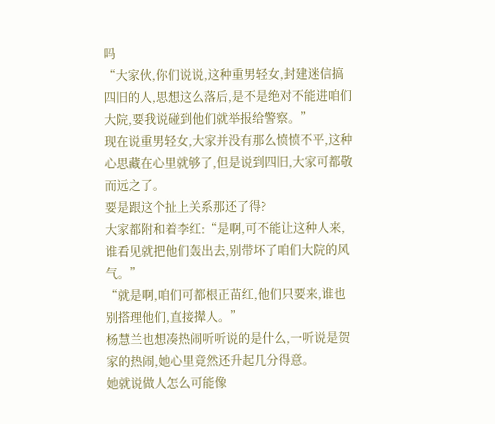吗
“大家伙,你们说说,这种重男轻女,封建迷信搞四旧的人,思想这么落后,是不是绝对不能进咱们大院,要我说碰到他们就举报给警察。”
现在说重男轻女,大家并没有那么愤愤不平,这种心思藏在心里就够了,但是说到四旧,大家可都敬而远之了。
要是跟这个扯上关系那还了得?
大家都附和着李红:“是啊,可不能让这种人来,谁看见就把他们轰出去,别带坏了咱们大院的风气。”
“就是啊,咱们可都根正苗红,他们只要来,谁也别搭理他们,直接撵人。”
杨慧兰也想凑热闹听听说的是什么,一听说是贺家的热闹,她心里竟然还升起几分得意。
她就说做人怎么可能像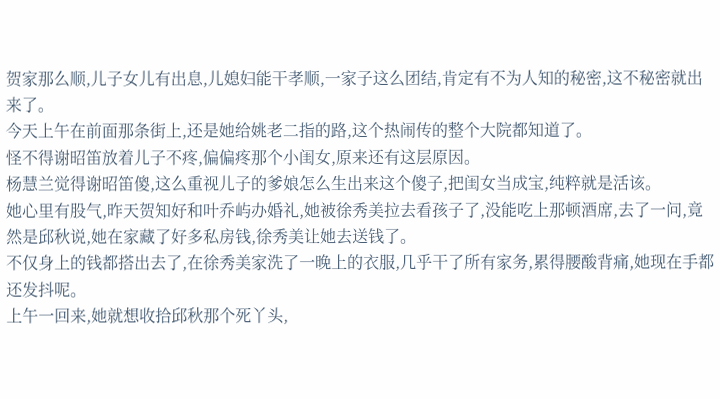贺家那么顺,儿子女儿有出息,儿媳妇能干孝顺,一家子这么团结,肯定有不为人知的秘密,这不秘密就出来了。
今天上午在前面那条街上,还是她给姚老二指的路,这个热闹传的整个大院都知道了。
怪不得谢昭笛放着儿子不疼,偏偏疼那个小闺女,原来还有这层原因。
杨慧兰觉得谢昭笛傻,这么重视儿子的爹娘怎么生出来这个傻子,把闺女当成宝,纯粹就是活该。
她心里有股气,昨天贺知好和叶乔屿办婚礼,她被徐秀美拉去看孩子了,没能吃上那顿酒席,去了一问,竟然是邱秋说,她在家藏了好多私房钱,徐秀美让她去送钱了。
不仅身上的钱都搭出去了,在徐秀美家洗了一晚上的衣服,几乎干了所有家务,累得腰酸背痛,她现在手都还发抖呢。
上午一回来,她就想收拾邱秋那个死丫头,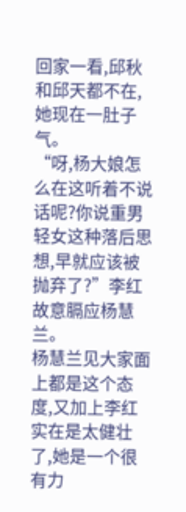回家一看,邱秋和邱天都不在,她现在一肚子气。
“呀,杨大娘怎么在这听着不说话呢?你说重男轻女这种落后思想,早就应该被抛弃了?”李红故意膈应杨慧兰。
杨慧兰见大家面上都是这个态度,又加上李红实在是太健壮了,她是一个很有力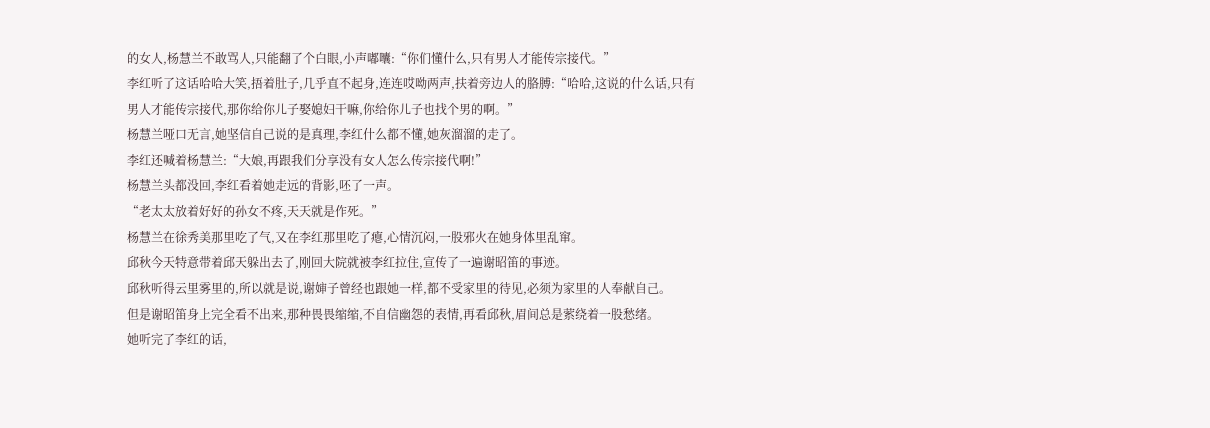的女人,杨慧兰不敢骂人,只能翻了个白眼,小声嘟囔:“你们懂什么,只有男人才能传宗接代。”
李红听了这话哈哈大笑,捂着肚子,几乎直不起身,连连哎呦两声,扶着旁边人的胳膊:“哈哈,这说的什么话,只有男人才能传宗接代,那你给你儿子娶媳妇干嘛,你给你儿子也找个男的啊。”
杨慧兰哑口无言,她坚信自己说的是真理,李红什么都不懂,她灰溜溜的走了。
李红还喊着杨慧兰:“大娘,再跟我们分享没有女人怎么传宗接代啊!”
杨慧兰头都没回,李红看着她走远的背影,呸了一声。
“老太太放着好好的孙女不疼,天天就是作死。”
杨慧兰在徐秀美那里吃了气,又在李红那里吃了瘪,心情沉闷,一股邪火在她身体里乱窜。
邱秋今天特意带着邱天躲出去了,刚回大院就被李红拉住,宣传了一遍谢昭笛的事迹。
邱秋听得云里雾里的,所以就是说,谢婶子曾经也跟她一样,都不受家里的待见,必须为家里的人奉献自己。
但是谢昭笛身上完全看不出来,那种畏畏缩缩,不自信幽怨的表情,再看邱秋,眉间总是萦绕着一股愁绪。
她听完了李红的话,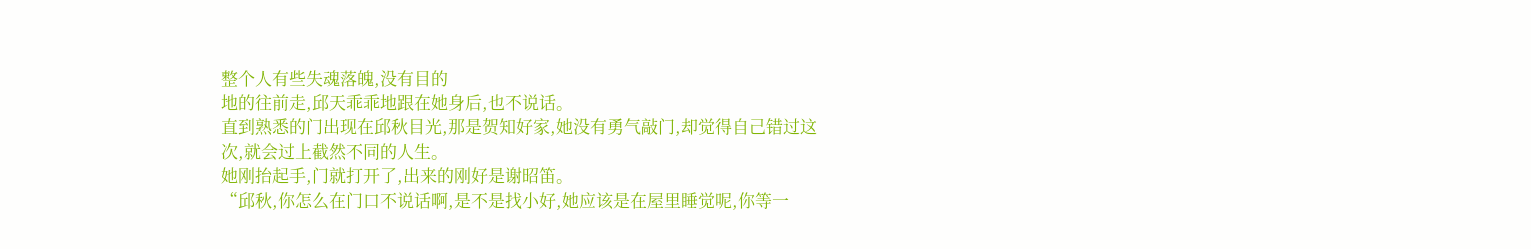整个人有些失魂落魄,没有目的
地的往前走,邱天乖乖地跟在她身后,也不说话。
直到熟悉的门出现在邱秋目光,那是贺知好家,她没有勇气敲门,却觉得自己错过这次,就会过上截然不同的人生。
她刚抬起手,门就打开了,出来的刚好是谢昭笛。
“邱秋,你怎么在门口不说话啊,是不是找小好,她应该是在屋里睡觉呢,你等一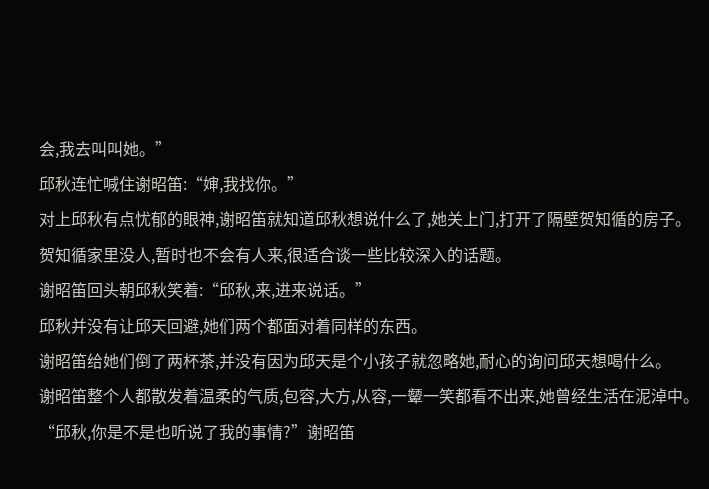会,我去叫叫她。”
邱秋连忙喊住谢昭笛:“婶,我找你。”
对上邱秋有点忧郁的眼神,谢昭笛就知道邱秋想说什么了,她关上门,打开了隔壁贺知循的房子。
贺知循家里没人,暂时也不会有人来,很适合谈一些比较深入的话题。
谢昭笛回头朝邱秋笑着:“邱秋,来,进来说话。”
邱秋并没有让邱天回避,她们两个都面对着同样的东西。
谢昭笛给她们倒了两杯茶,并没有因为邱天是个小孩子就忽略她,耐心的询问邱天想喝什么。
谢昭笛整个人都散发着温柔的气质,包容,大方,从容,一颦一笑都看不出来,她曾经生活在泥淖中。
“邱秋,你是不是也听说了我的事情?”谢昭笛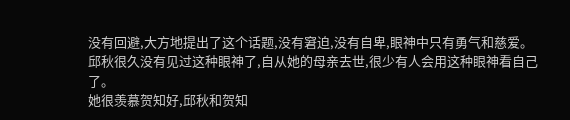没有回避,大方地提出了这个话题,没有窘迫,没有自卑,眼神中只有勇气和慈爱。
邱秋很久没有见过这种眼神了,自从她的母亲去世,很少有人会用这种眼神看自己了。
她很羡慕贺知好,邱秋和贺知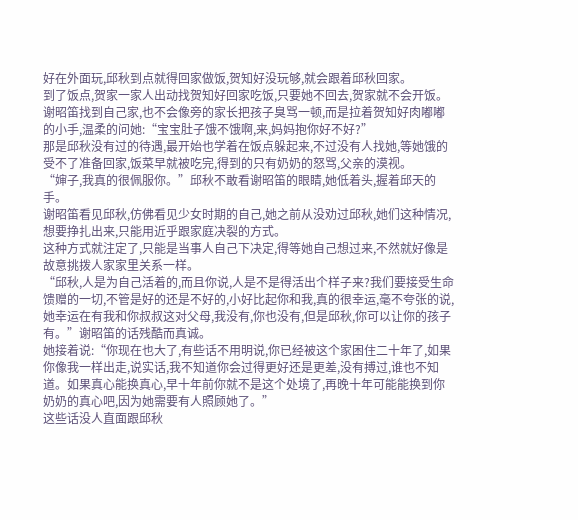好在外面玩,邱秋到点就得回家做饭,贺知好没玩够,就会跟着邱秋回家。
到了饭点,贺家一家人出动找贺知好回家吃饭,只要她不回去,贺家就不会开饭。
谢昭笛找到自己家,也不会像旁的家长把孩子臭骂一顿,而是拉着贺知好肉嘟嘟的小手,温柔的问她:“宝宝肚子饿不饿啊,来,妈妈抱你好不好?”
那是邱秋没有过的待遇,最开始也学着在饭点躲起来,不过没有人找她,等她饿的受不了准备回家,饭菜早就被吃完,得到的只有奶奶的怒骂,父亲的漠视。
“婶子,我真的很佩服你。”邱秋不敢看谢昭笛的眼睛,她低着头,握着邱天的手。
谢昭笛看见邱秋,仿佛看见少女时期的自己,她之前从没劝过邱秋,她们这种情况,想要挣扎出来,只能用近乎跟家庭决裂的方式。
这种方式就注定了,只能是当事人自己下决定,得等她自己想过来,不然就好像是故意挑拨人家家里关系一样。
“邱秋,人是为自己活着的,而且你说,人是不是得活出个样子来?我们要接受生命馈赠的一切,不管是好的还是不好的,小好比起你和我,真的很幸运,毫不夸张的说,她幸运在有我和你叔叔这对父母,我没有,你也没有,但是邱秋,你可以让你的孩子有。”谢昭笛的话残酷而真诚。
她接着说:“你现在也大了,有些话不用明说,你已经被这个家困住二十年了,如果你像我一样出走,说实话,我不知道你会过得更好还是更差,没有搏过,谁也不知道。如果真心能换真心,早十年前你就不是这个处境了,再晚十年可能能换到你奶奶的真心吧,因为她需要有人照顾她了。”
这些话没人直面跟邱秋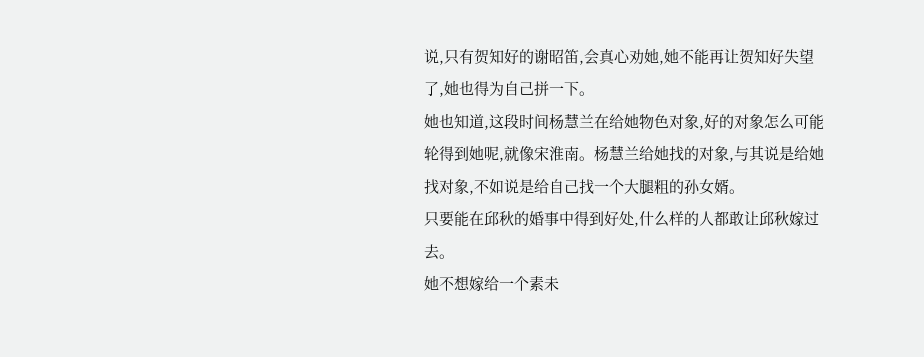说,只有贺知好的谢昭笛,会真心劝她,她不能再让贺知好失望了,她也得为自己拼一下。
她也知道,这段时间杨慧兰在给她物色对象,好的对象怎么可能轮得到她呢,就像宋淮南。杨慧兰给她找的对象,与其说是给她找对象,不如说是给自己找一个大腿粗的孙女婿。
只要能在邱秋的婚事中得到好处,什么样的人都敢让邱秋嫁过去。
她不想嫁给一个素未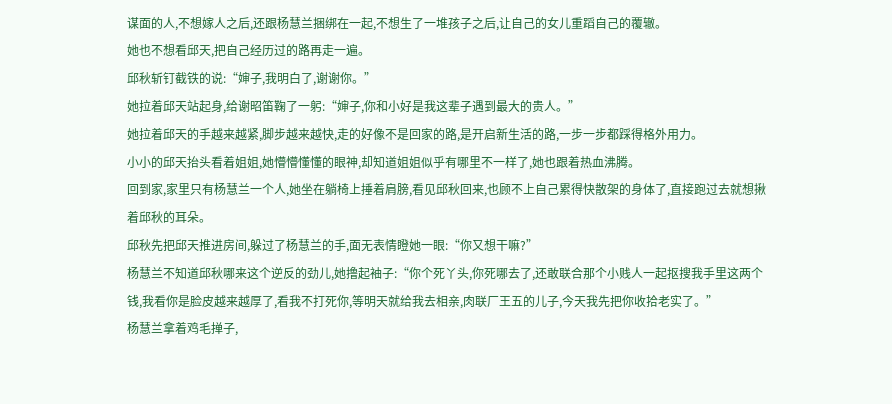谋面的人,不想嫁人之后,还跟杨慧兰捆绑在一起,不想生了一堆孩子之后,让自己的女儿重蹈自己的覆辙。
她也不想看邱天,把自己经历过的路再走一遍。
邱秋斩钉截铁的说:“婶子,我明白了,谢谢你。”
她拉着邱天站起身,给谢昭笛鞠了一躬:“婶子,你和小好是我这辈子遇到最大的贵人。”
她拉着邱天的手越来越紧,脚步越来越快,走的好像不是回家的路,是开启新生活的路,一步一步都踩得格外用力。
小小的邱天抬头看着姐姐,她懵懵懂懂的眼神,却知道姐姐似乎有哪里不一样了,她也跟着热血沸腾。
回到家,家里只有杨慧兰一个人,她坐在躺椅上捶着肩膀,看见邱秋回来,也顾不上自己累得快散架的身体了,直接跑过去就想揪着邱秋的耳朵。
邱秋先把邱天推进房间,躲过了杨慧兰的手,面无表情瞪她一眼:“你又想干嘛?”
杨慧兰不知道邱秋哪来这个逆反的劲儿,她撸起袖子:“你个死丫头,你死哪去了,还敢联合那个小贱人一起抠搜我手里这两个钱,我看你是脸皮越来越厚了,看我不打死你,等明天就给我去相亲,肉联厂王五的儿子,今天我先把你收拾老实了。”
杨慧兰拿着鸡毛掸子,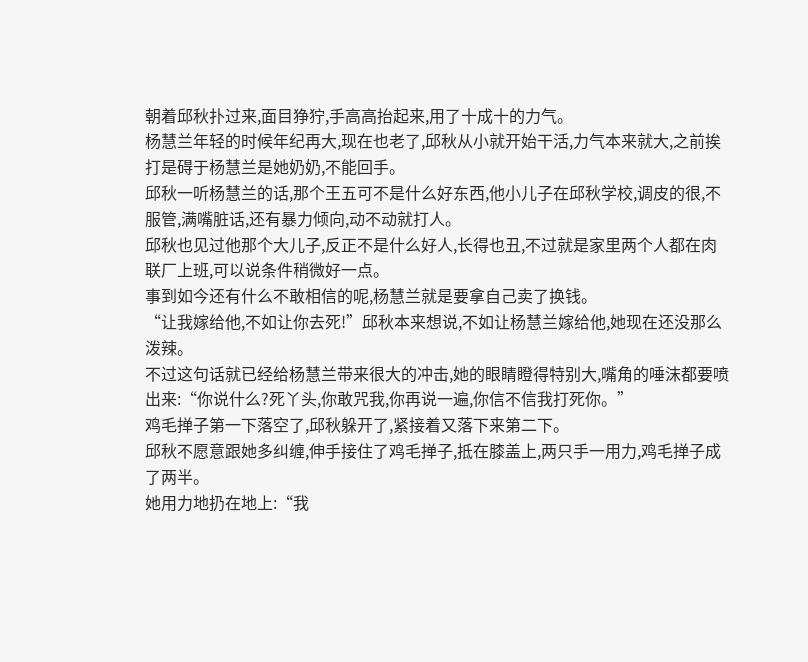朝着邱秋扑过来,面目狰狞,手高高抬起来,用了十成十的力气。
杨慧兰年轻的时候年纪再大,现在也老了,邱秋从小就开始干活,力气本来就大,之前挨打是碍于杨慧兰是她奶奶,不能回手。
邱秋一听杨慧兰的话,那个王五可不是什么好东西,他小儿子在邱秋学校,调皮的很,不服管,满嘴脏话,还有暴力倾向,动不动就打人。
邱秋也见过他那个大儿子,反正不是什么好人,长得也丑,不过就是家里两个人都在肉联厂上班,可以说条件稍微好一点。
事到如今还有什么不敢相信的呢,杨慧兰就是要拿自己卖了换钱。
“让我嫁给他,不如让你去死!”邱秋本来想说,不如让杨慧兰嫁给他,她现在还没那么泼辣。
不过这句话就已经给杨慧兰带来很大的冲击,她的眼睛瞪得特别大,嘴角的唾沫都要喷出来:“你说什么?死丫头,你敢咒我,你再说一遍,你信不信我打死你。”
鸡毛掸子第一下落空了,邱秋躲开了,紧接着又落下来第二下。
邱秋不愿意跟她多纠缠,伸手接住了鸡毛掸子,抵在膝盖上,两只手一用力,鸡毛掸子成了两半。
她用力地扔在地上:“我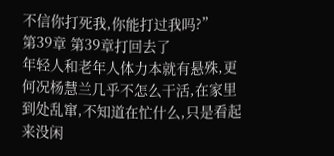不信你打死我,你能打过我吗?”
第39章 第39章打回去了
年轻人和老年人体力本就有悬殊,更何况杨慧兰几乎不怎么干活,在家里到处乱窜,不知道在忙什么,只是看起来没闲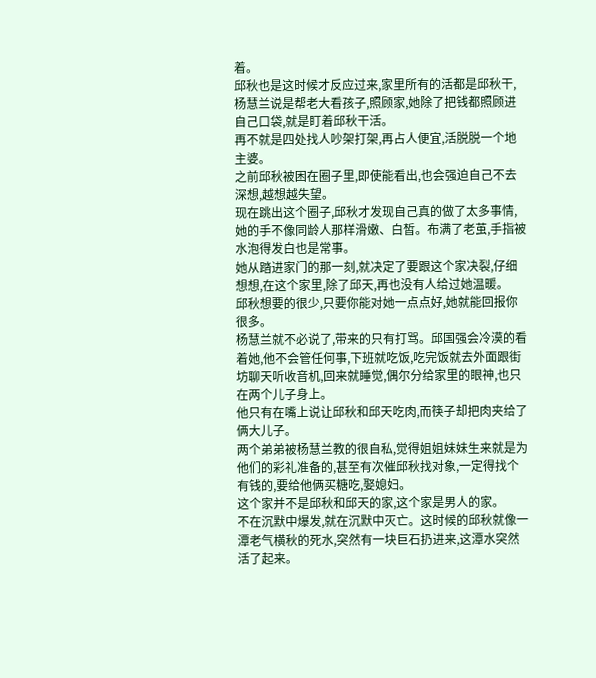着。
邱秋也是这时候才反应过来,家里所有的活都是邱秋干,杨慧兰说是帮老大看孩子,照顾家,她除了把钱都照顾进自己口袋,就是盯着邱秋干活。
再不就是四处找人吵架打架,再占人便宜,活脱脱一个地主婆。
之前邱秋被困在圈子里,即使能看出,也会强迫自己不去深想,越想越失望。
现在跳出这个圈子,邱秋才发现自己真的做了太多事情,她的手不像同龄人那样滑嫩、白皙。布满了老茧,手指被水泡得发白也是常事。
她从踏进家门的那一刻,就决定了要跟这个家决裂,仔细想想,在这个家里,除了邱天,再也没有人给过她温暖。
邱秋想要的很少,只要你能对她一点点好,她就能回报你很多。
杨慧兰就不必说了,带来的只有打骂。邱国强会冷漠的看着她,他不会管任何事,下班就吃饭,吃完饭就去外面跟街坊聊天听收音机,回来就睡觉,偶尔分给家里的眼神,也只在两个儿子身上。
他只有在嘴上说让邱秋和邱天吃肉,而筷子却把肉夹给了俩大儿子。
两个弟弟被杨慧兰教的很自私,觉得姐姐妹妹生来就是为他们的彩礼准备的,甚至有次催邱秋找对象,一定得找个有钱的,要给他俩买糖吃,娶媳妇。
这个家并不是邱秋和邱天的家,这个家是男人的家。
不在沉默中爆发,就在沉默中灭亡。这时候的邱秋就像一潭老气横秋的死水,突然有一块巨石扔进来,这潭水突然活了起来。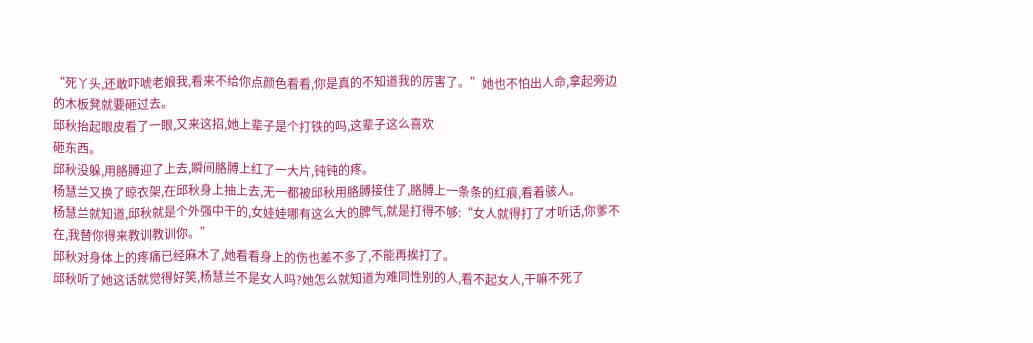“死丫头,还敢吓唬老娘我,看来不给你点颜色看看,你是真的不知道我的厉害了。”她也不怕出人命,拿起旁边的木板凳就要砸过去。
邱秋抬起眼皮看了一眼,又来这招,她上辈子是个打铁的吗,这辈子这么喜欢
砸东西。
邱秋没躲,用胳膊迎了上去,瞬间胳膊上红了一大片,钝钝的疼。
杨慧兰又换了晾衣架,在邱秋身上抽上去,无一都被邱秋用胳膊接住了,胳膊上一条条的红痕,看着骇人。
杨慧兰就知道,邱秋就是个外强中干的,女娃娃哪有这么大的脾气,就是打得不够:“女人就得打了才听话,你爹不在,我替你得来教训教训你。”
邱秋对身体上的疼痛已经麻木了,她看看身上的伤也差不多了,不能再挨打了。
邱秋听了她这话就觉得好笑,杨慧兰不是女人吗?她怎么就知道为难同性别的人,看不起女人,干嘛不死了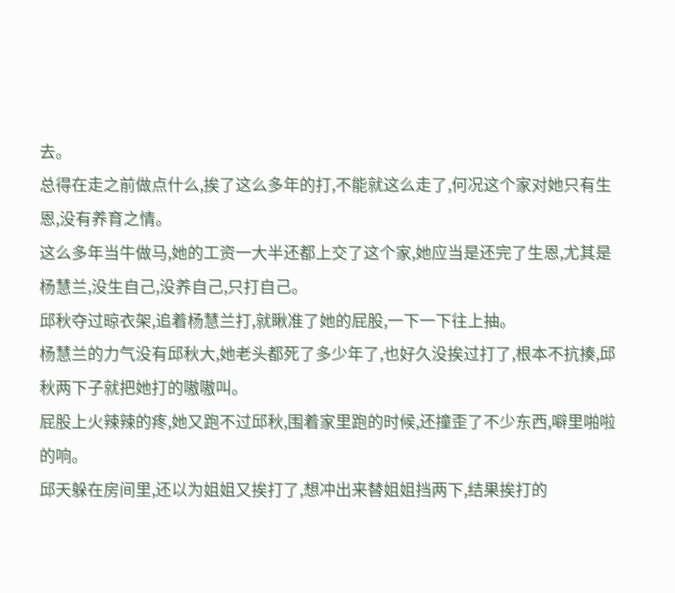去。
总得在走之前做点什么,挨了这么多年的打,不能就这么走了,何况这个家对她只有生恩,没有养育之情。
这么多年当牛做马,她的工资一大半还都上交了这个家,她应当是还完了生恩,尤其是杨慧兰,没生自己,没养自己,只打自己。
邱秋夺过晾衣架,追着杨慧兰打,就瞅准了她的屁股,一下一下往上抽。
杨慧兰的力气没有邱秋大,她老头都死了多少年了,也好久没挨过打了,根本不抗揍,邱秋两下子就把她打的嗷嗷叫。
屁股上火辣辣的疼,她又跑不过邱秋,围着家里跑的时候,还撞歪了不少东西,噼里啪啦的响。
邱天躲在房间里,还以为姐姐又挨打了,想冲出来替姐姐挡两下,结果挨打的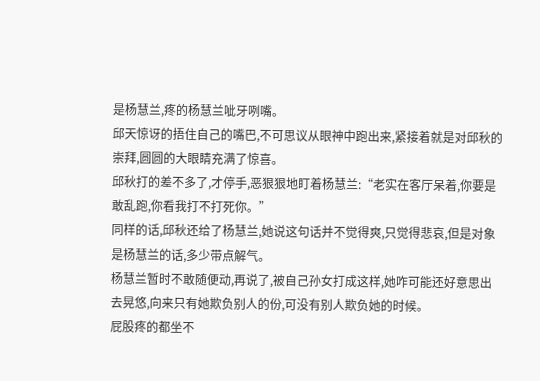是杨慧兰,疼的杨慧兰呲牙咧嘴。
邱天惊讶的捂住自己的嘴巴,不可思议从眼神中跑出来,紧接着就是对邱秋的崇拜,圆圆的大眼睛充满了惊喜。
邱秋打的差不多了,才停手,恶狠狠地盯着杨慧兰:“老实在客厅呆着,你要是敢乱跑,你看我打不打死你。”
同样的话,邱秋还给了杨慧兰,她说这句话并不觉得爽,只觉得悲哀,但是对象是杨慧兰的话,多少带点解气。
杨慧兰暂时不敢随便动,再说了,被自己孙女打成这样,她咋可能还好意思出去晃悠,向来只有她欺负别人的份,可没有别人欺负她的时候。
屁股疼的都坐不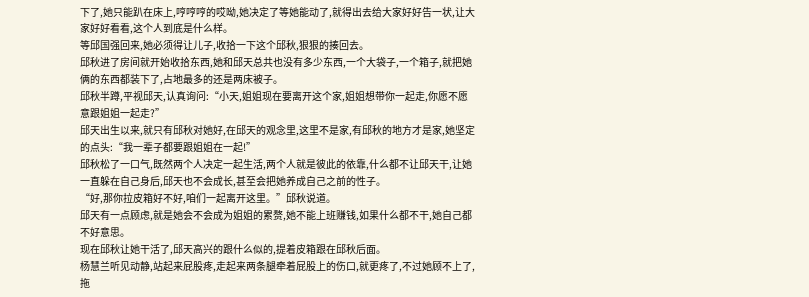下了,她只能趴在床上,哼哼哼的哎呦,她决定了等她能动了,就得出去给大家好好告一状,让大家好好看看,这个人到底是什么样。
等邱国强回来,她必须得让儿子,收拾一下这个邱秋,狠狠的揍回去。
邱秋进了房间就开始收拾东西,她和邱天总共也没有多少东西,一个大袋子,一个箱子,就把她俩的东西都装下了,占地最多的还是两床被子。
邱秋半蹲,平视邱天,认真询问:“小天,姐姐现在要离开这个家,姐姐想带你一起走,你愿不愿意跟姐姐一起走?”
邱天出生以来,就只有邱秋对她好,在邱天的观念里,这里不是家,有邱秋的地方才是家,她坚定的点头:“我一辈子都要跟姐姐在一起!”
邱秋松了一口气,既然两个人决定一起生活,两个人就是彼此的依靠,什么都不让邱天干,让她一直躲在自己身后,邱天也不会成长,甚至会把她养成自己之前的性子。
“好,那你拉皮箱好不好,咱们一起离开这里。”邱秋说道。
邱天有一点顾虑,就是她会不会成为姐姐的累赘,她不能上班赚钱,如果什么都不干,她自己都不好意思。
现在邱秋让她干活了,邱天高兴的跟什么似的,提着皮箱跟在邱秋后面。
杨慧兰听见动静,站起来屁股疼,走起来两条腿牵着屁股上的伤口,就更疼了,不过她顾不上了,拖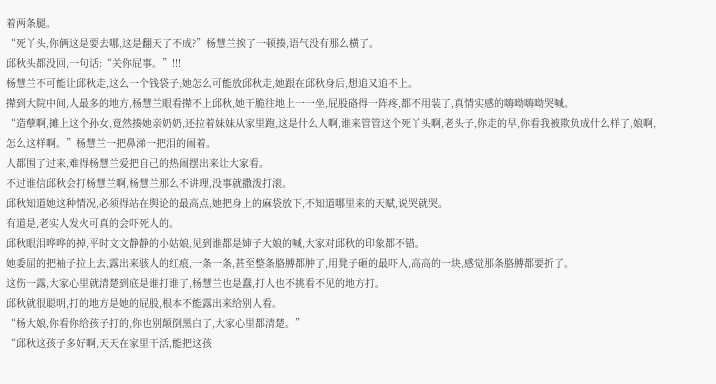着两条腿。
“死丫头,你俩这是要去哪,这是翻天了不成?”杨慧兰挨了一顿揍,语气没有那么横了。
邱秋头都没回,一句话:“关你屁事。”!!!
杨慧兰不可能让邱秋走,这么一个钱袋子,她怎么可能放邱秋走,她跟在邱秋身后,想追又追不上。
撵到大院中间,人最多的地方,杨慧兰眼看撵不上邱秋,她干脆往地上一一坐,屁股硌得一阵疼,都不用装了,真情实感的嗨呦嗨呦哭喊。
“造孽啊,摊上这个孙女,竟然揍她亲奶奶,还拉着妹妹从家里跑,这是什么人啊,谁来管管这个死丫头啊,老头子,你走的早,你看我被欺负成什么样了,娘啊,怎么这样啊。”杨慧兰一把鼻涕一把泪的闹着。
人都围了过来,难得杨慧兰爱把自己的热闹摆出来让大家看。
不过谁信邱秋会打杨慧兰啊,杨慧兰那么不讲理,没事就撒泼打滚。
邱秋知道她这种情况,必须得站在舆论的最高点,她把身上的麻袋放下,不知道哪里来的天赋,说哭就哭。
有道是,老实人发火可真的会吓死人的。
邱秋眼泪哗哗的掉,平时文文静静的小姑娘,见到谁都是婶子大娘的喊,大家对邱秋的印象都不错。
她委屈的把袖子拉上去,露出来骇人的红痕,一条一条,甚至整条胳膊都肿了,用凳子砸的最吓人,高高的一块,感觉那条胳膊都要折了。
这伤一露,大家心里就清楚到底是谁打谁了,杨慧兰也是蠢,打人也不挑看不见的地方打。
邱秋就很聪明,打的地方是她的屁股,根本不能露出来给别人看。
“杨大娘,你看你给孩子打的,你也别颠倒黑白了,大家心里都清楚。”
“邱秋这孩子多好啊,天天在家里干活,能把这孩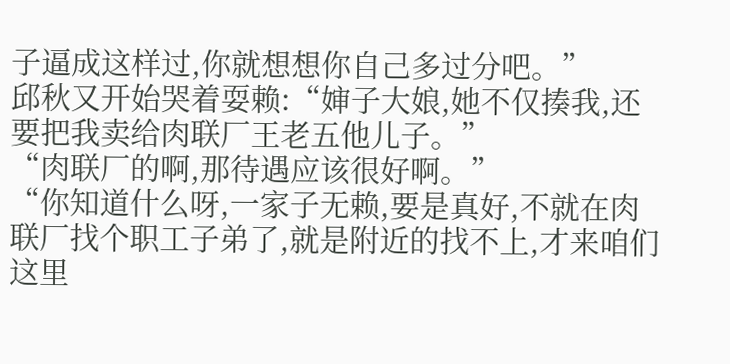子逼成这样过,你就想想你自己多过分吧。”
邱秋又开始哭着耍赖:“婶子大娘,她不仅揍我,还要把我卖给肉联厂王老五他儿子。”
“肉联厂的啊,那待遇应该很好啊。”
“你知道什么呀,一家子无赖,要是真好,不就在肉联厂找个职工子弟了,就是附近的找不上,才来咱们这里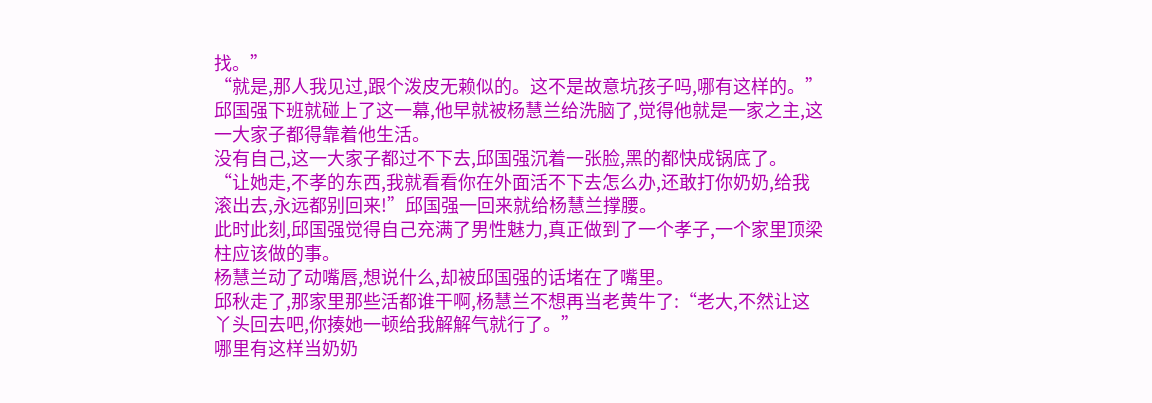找。”
“就是,那人我见过,跟个泼皮无赖似的。这不是故意坑孩子吗,哪有这样的。”
邱国强下班就碰上了这一幕,他早就被杨慧兰给洗脑了,觉得他就是一家之主,这一大家子都得靠着他生活。
没有自己,这一大家子都过不下去,邱国强沉着一张脸,黑的都快成锅底了。
“让她走,不孝的东西,我就看看你在外面活不下去怎么办,还敢打你奶奶,给我滚出去,永远都别回来!”邱国强一回来就给杨慧兰撑腰。
此时此刻,邱国强觉得自己充满了男性魅力,真正做到了一个孝子,一个家里顶梁柱应该做的事。
杨慧兰动了动嘴唇,想说什么,却被邱国强的话堵在了嘴里。
邱秋走了,那家里那些活都谁干啊,杨慧兰不想再当老黄牛了:“老大,不然让这丫头回去吧,你揍她一顿给我解解气就行了。”
哪里有这样当奶奶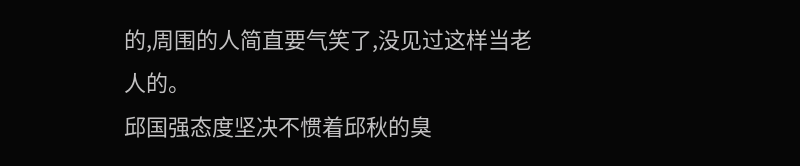的,周围的人简直要气笑了,没见过这样当老人的。
邱国强态度坚决不惯着邱秋的臭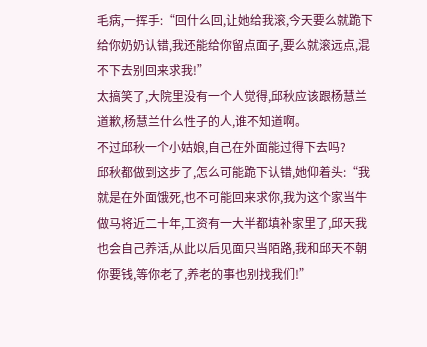毛病,一挥手:“回什么回,让她给我滚,今天要么就跪下给你奶奶认错,我还能给你留点面子,要么就滚远点,混不下去别回来求我!”
太搞笑了,大院里没有一个人觉得,邱秋应该跟杨慧兰道歉,杨慧兰什么性子的人,谁不知道啊。
不过邱秋一个小姑娘,自己在外面能过得下去吗?
邱秋都做到这步了,怎么可能跪下认错,她仰着头:“我就是在外面饿死,也不可能回来求你,我为这个家当牛做马将近二十年,工资有一大半都填补家里了,邱天我也会自己养活,从此以后见面只当陌路,我和邱天不朝你要钱,等你老了,养老的事也别找我们!”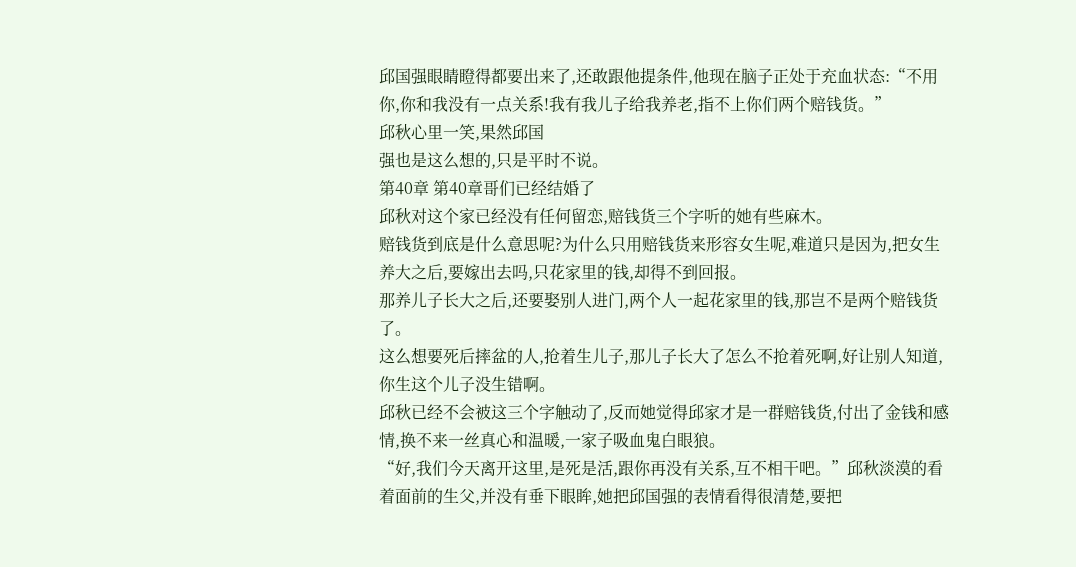邱国强眼睛瞪得都要出来了,还敢跟他提条件,他现在脑子正处于充血状态:“不用你,你和我没有一点关系!我有我儿子给我养老,指不上你们两个赔钱货。”
邱秋心里一笑,果然邱国
强也是这么想的,只是平时不说。
第40章 第40章哥们已经结婚了
邱秋对这个家已经没有任何留恋,赔钱货三个字听的她有些麻木。
赔钱货到底是什么意思呢?为什么只用赔钱货来形容女生呢,难道只是因为,把女生养大之后,要嫁出去吗,只花家里的钱,却得不到回报。
那养儿子长大之后,还要娶别人进门,两个人一起花家里的钱,那岂不是两个赔钱货了。
这么想要死后摔盆的人,抢着生儿子,那儿子长大了怎么不抢着死啊,好让别人知道,你生这个儿子没生错啊。
邱秋已经不会被这三个字触动了,反而她觉得邱家才是一群赔钱货,付出了金钱和感情,换不来一丝真心和温暖,一家子吸血鬼白眼狼。
“好,我们今天离开这里,是死是活,跟你再没有关系,互不相干吧。”邱秋淡漠的看着面前的生父,并没有垂下眼眸,她把邱国强的表情看得很清楚,要把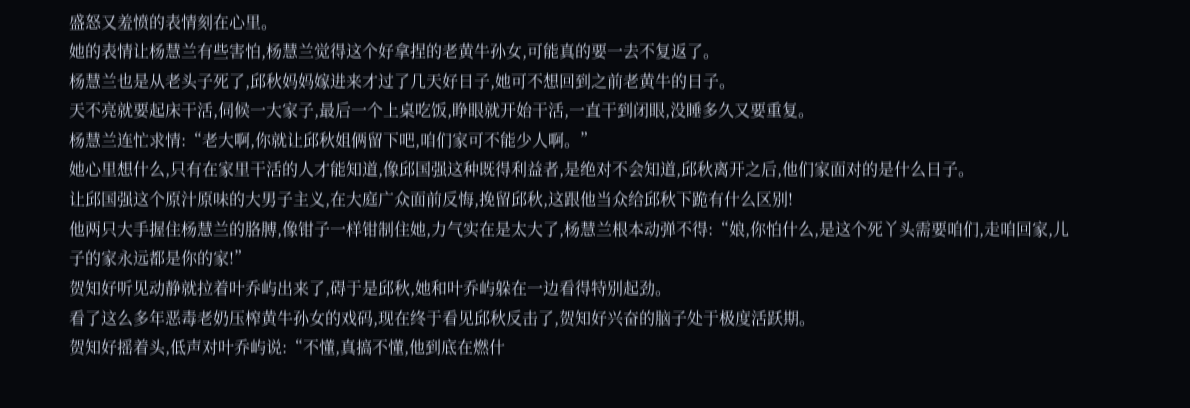盛怒又羞愤的表情刻在心里。
她的表情让杨慧兰有些害怕,杨慧兰觉得这个好拿捏的老黄牛孙女,可能真的要一去不复返了。
杨慧兰也是从老头子死了,邱秋妈妈嫁进来才过了几天好日子,她可不想回到之前老黄牛的日子。
天不亮就要起床干活,伺候一大家子,最后一个上桌吃饭,睁眼就开始干活,一直干到闭眼,没睡多久又要重复。
杨慧兰连忙求情:“老大啊,你就让邱秋姐俩留下吧,咱们家可不能少人啊。”
她心里想什么,只有在家里干活的人才能知道,像邱国强这种既得利益者,是绝对不会知道,邱秋离开之后,他们家面对的是什么日子。
让邱国强这个原汁原味的大男子主义,在大庭广众面前反悔,挽留邱秋,这跟他当众给邱秋下跪有什么区别!
他两只大手握住杨慧兰的胳膊,像钳子一样钳制住她,力气实在是太大了,杨慧兰根本动弹不得:“娘,你怕什么,是这个死丫头需要咱们,走咱回家,儿子的家永远都是你的家!”
贺知好听见动静就拉着叶乔屿出来了,碍于是邱秋,她和叶乔屿躲在一边看得特别起劲。
看了这么多年恶毒老奶压榨黄牛孙女的戏码,现在终于看见邱秋反击了,贺知好兴奋的脑子处于极度活跃期。
贺知好摇着头,低声对叶乔屿说:“不懂,真搞不懂,他到底在燃什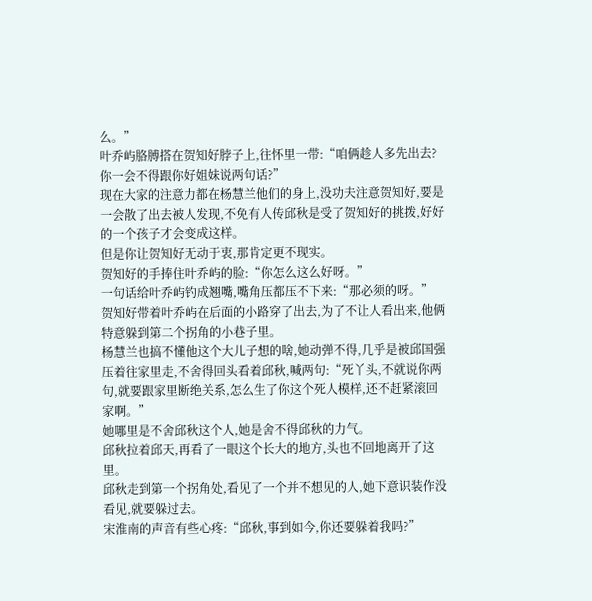么。”
叶乔屿胳膊搭在贺知好脖子上,往怀里一带:“咱俩趁人多先出去?你一会不得跟你好姐妹说两句话?”
现在大家的注意力都在杨慧兰他们的身上,没功夫注意贺知好,要是一会散了出去被人发现,不免有人传邱秋是受了贺知好的挑拨,好好的一个孩子才会变成这样。
但是你让贺知好无动于衷,那肯定更不现实。
贺知好的手捧住叶乔屿的脸:“你怎么这么好呀。”
一句话给叶乔屿钓成翘嘴,嘴角压都压不下来:“那必须的呀。”
贺知好带着叶乔屿在后面的小路穿了出去,为了不让人看出来,他俩特意躲到第二个拐角的小巷子里。
杨慧兰也搞不懂他这个大儿子想的啥,她动弹不得,几乎是被邱国强压着往家里走,不舍得回头看着邱秋,喊两句:“死丫头,不就说你两句,就要跟家里断绝关系,怎么生了你这个死人模样,还不赶紧滚回家啊。”
她哪里是不舍邱秋这个人,她是舍不得邱秋的力气。
邱秋拉着邱天,再看了一眼这个长大的地方,头也不回地离开了这里。
邱秋走到第一个拐角处,看见了一个并不想见的人,她下意识装作没看见,就要躲过去。
宋淮南的声音有些心疼:“邱秋,事到如今,你还要躲着我吗?”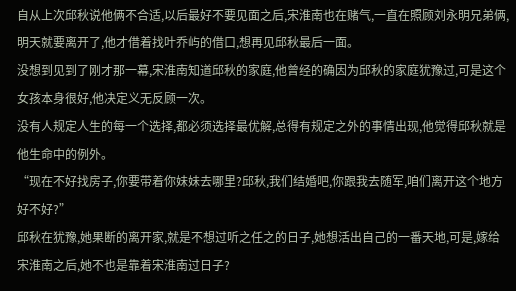自从上次邱秋说他俩不合适,以后最好不要见面之后,宋淮南也在赌气,一直在照顾刘永明兄弟俩,明天就要离开了,他才借着找叶乔屿的借口,想再见邱秋最后一面。
没想到见到了刚才那一幕,宋淮南知道邱秋的家庭,他曾经的确因为邱秋的家庭犹豫过,可是这个女孩本身很好,他决定义无反顾一次。
没有人规定人生的每一个选择,都必须选择最优解,总得有规定之外的事情出现,他觉得邱秋就是他生命中的例外。
“现在不好找房子,你要带着你妹妹去哪里?邱秋,我们结婚吧,你跟我去随军,咱们离开这个地方好不好?”
邱秋在犹豫,她果断的离开家,就是不想过听之任之的日子,她想活出自己的一番天地,可是,嫁给宋淮南之后,她不也是靠着宋淮南过日子?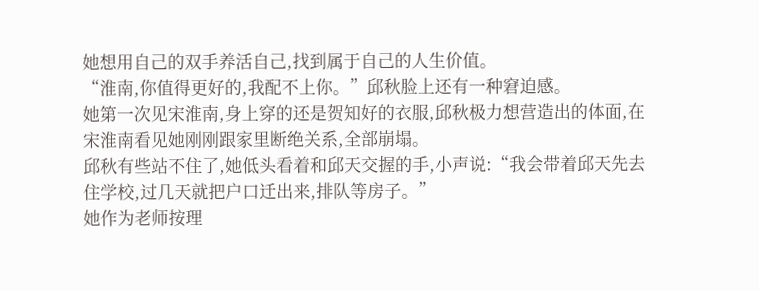她想用自己的双手养活自己,找到属于自己的人生价值。
“淮南,你值得更好的,我配不上你。”邱秋脸上还有一种窘迫感。
她第一次见宋淮南,身上穿的还是贺知好的衣服,邱秋极力想营造出的体面,在宋淮南看见她刚刚跟家里断绝关系,全部崩塌。
邱秋有些站不住了,她低头看着和邱天交握的手,小声说:“我会带着邱天先去住学校,过几天就把户口迁出来,排队等房子。”
她作为老师按理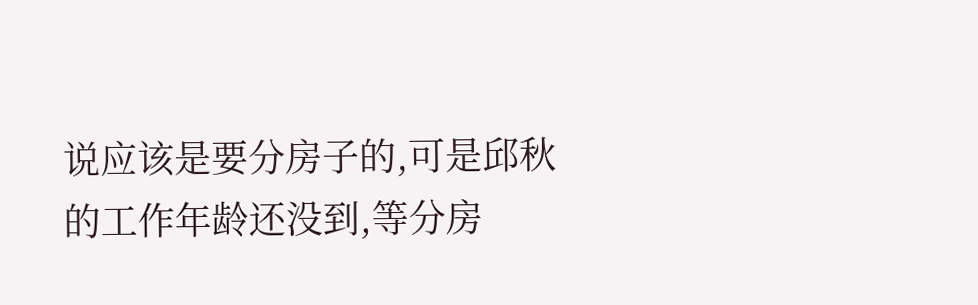说应该是要分房子的,可是邱秋的工作年龄还没到,等分房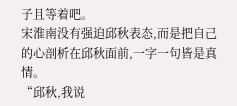子且等着吧。
宋淮南没有强迫邱秋表态,而是把自己的心剖析在邱秋面前,一字一句皆是真情。
“邱秋,我说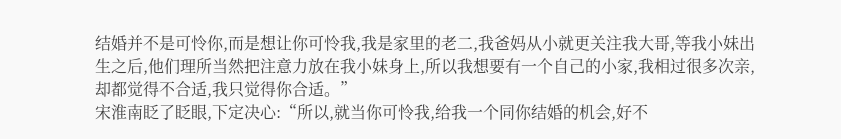结婚并不是可怜你,而是想让你可怜我,我是家里的老二,我爸妈从小就更关注我大哥,等我小妹出生之后,他们理所当然把注意力放在我小妹身上,所以我想要有一个自己的小家,我相过很多次亲,却都觉得不合适,我只觉得你合适。”
宋淮南眨了眨眼,下定决心:“所以,就当你可怜我,给我一个同你结婚的机会,好不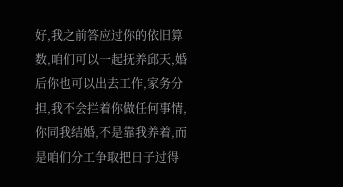好,我之前答应过你的依旧算数,咱们可以一起抚养邱天,婚后你也可以出去工作,家务分担,我不会拦着你做任何事情,你同我结婚,不是靠我养着,而是咱们分工争取把日子过得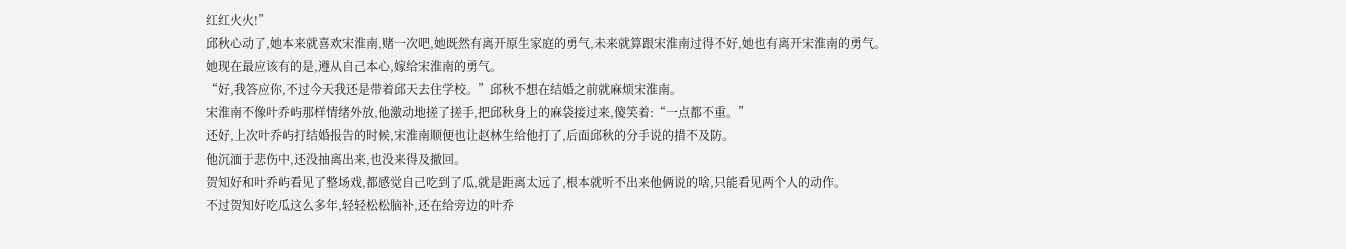红红火火!”
邱秋心动了,她本来就喜欢宋淮南,赌一次吧,她既然有离开原生家庭的勇气,未来就算跟宋淮南过得不好,她也有离开宋淮南的勇气。
她现在最应该有的是,遵从自己本心,嫁给宋淮南的勇气。
“好,我答应你,不过今天我还是带着邱天去住学校。”邱秋不想在结婚之前就麻烦宋淮南。
宋淮南不像叶乔屿那样情绪外放,他激动地搓了搓手,把邱秋身上的麻袋接过来,傻笑着:“一点都不重。”
还好,上次叶乔屿打结婚报告的时候,宋淮南顺便也让赵林生给他打了,后面邱秋的分手说的措不及防。
他沉湎于悲伤中,还没抽离出来,也没来得及撤回。
贺知好和叶乔屿看见了整场戏,都感觉自己吃到了瓜,就是距离太远了,根本就听不出来他俩说的啥,只能看见两个人的动作。
不过贺知好吃瓜这么多年,轻轻松松脑补,还在给旁边的叶乔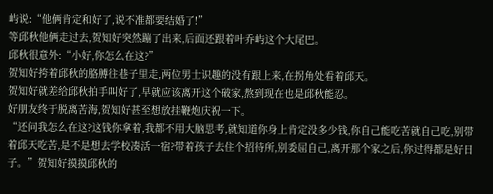屿说:“他俩肯定和好了,说不准都要结婚了!”
等邱秋他俩走过去,贺知好突然蹦了出来,后面还跟着叶乔屿这个大尾巴。
邱秋很意外:“小好,你怎么在这?”
贺知好挎着邱秋的胳膊往巷子里走,两位男士识趣的没有跟上来,在拐角处看着邱天。
贺知好就差给邱秋拍手叫好了,早就应该离开这个破家,熬到现在也是邱秋能忍。
好朋友终于脱离苦海,贺知好甚至想放挂鞭炮庆祝一下。
“还问我怎么在这?这钱你拿着,我都不用大脑思考,就知道你身上肯定没多少钱,你自己能吃苦就自己吃,别带着邱天吃苦,是不是想去学校凑活一宿?带着孩子去住个招待所,别委屈自己,离开那个家之后,你过得都是好日子。”贺知好摸摸邱秋的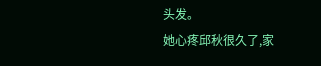头发。
她心疼邱秋很久了,家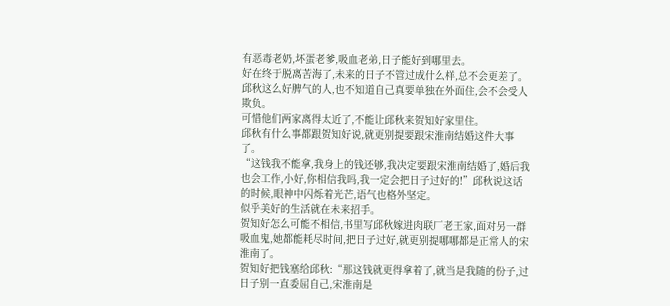有恶毒老奶,坏蛋老爹,吸血老弟,日子能好到哪里去。
好在终于脱离苦海了,未来的日子不管过成什么样,总不会更差了。
邱秋这么好脾气的人,也不知道自己真要单独在外面住,会不会受人欺负。
可惜他们两家离得太近了,不能让邱秋来贺知好家里住。
邱秋有什么事都跟贺知好说,就更别提要跟宋淮南结婚这件大事了。
“这钱我不能拿,我身上的钱还够,我决定要跟宋淮南结婚了,婚后我也会工作,小好,你相信我吗,我一定会把日子过好的!”邱秋说这话的时候,眼神中闪烁着光芒,语气也格外坚定。
似乎美好的生活就在未来招手。
贺知好怎么可能不相信,书里写邱秋嫁进肉联厂老王家,面对另一群吸血鬼,她都能耗尽时间,把日子过好,就更别提哪哪都是正常人的宋淮南了。
贺知好把钱塞给邱秋:“那这钱就更得拿着了,就当是我随的份子,过日子别一直委屈自己,宋淮南是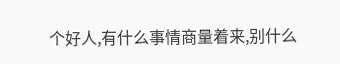个好人,有什么事情商量着来,别什么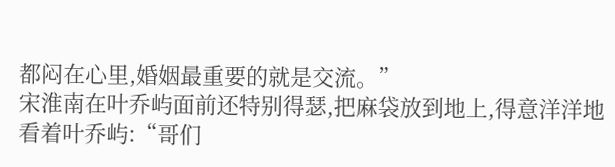都闷在心里,婚姻最重要的就是交流。”
宋淮南在叶乔屿面前还特别得瑟,把麻袋放到地上,得意洋洋地看着叶乔屿:“哥们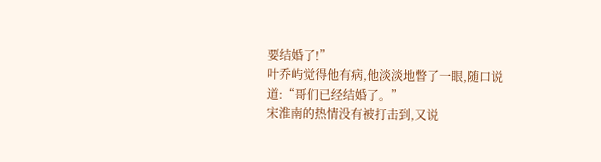要结婚了!”
叶乔屿觉得他有病,他淡淡地瞥了一眼,随口说道:“哥们已经结婚了。”
宋淮南的热情没有被打击到,又说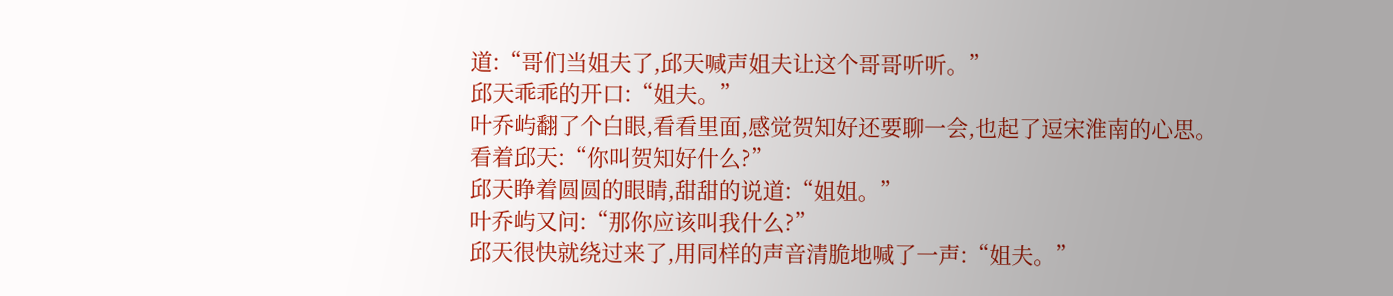道:“哥们当姐夫了,邱天喊声姐夫让这个哥哥听听。”
邱天乖乖的开口:“姐夫。”
叶乔屿翻了个白眼,看看里面,感觉贺知好还要聊一会,也起了逗宋淮南的心思。
看着邱天:“你叫贺知好什么?”
邱天睁着圆圆的眼睛,甜甜的说道:“姐姐。”
叶乔屿又问:“那你应该叫我什么?”
邱天很快就绕过来了,用同样的声音清脆地喊了一声:“姐夫。”